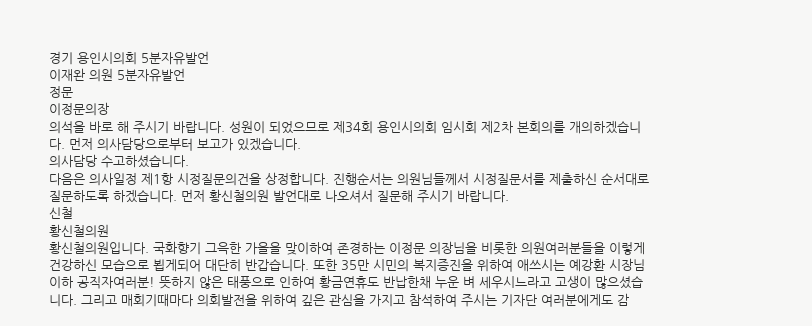경기 용인시의회 5분자유발언
이재완 의원 5분자유발언
정문
이정문의장
의석을 바로 해 주시기 바랍니다. 성원이 되었으므로 제34회 용인시의회 임시회 제2차 본회의를 개의하겠습니다. 먼저 의사담당으로부터 보고가 있겠습니다.
의사담당 수고하셨습니다.
다음은 의사일정 제1항 시정질문의건을 상정합니다. 진행순서는 의원님들께서 시정질문서를 제출하신 순서대로 질문하도록 하겠습니다. 먼저 황신철의원 발언대로 나오셔서 질문해 주시기 바랍니다.
신철
황신철의원
황신철의원입니다. 국화향기 그윽한 가을을 맞이하여 존경하는 이정문 의장님을 비롯한 의원여러분들을 이렇게 건강하신 모습으로 뵙게되어 대단히 반갑습니다. 또한 35만 시민의 복지증진을 위하여 애쓰시는 예강환 시장님 이하 공직자여러분! 뜻하지 않은 태풍으로 인하여 황금연휴도 반납한채 누운 벼 세우시느라고 고생이 많으셨습니다. 그리고 매회기때마다 의회발전을 위하여 깊은 관심을 가지고 참석하여 주시는 기자단 여러분에게도 감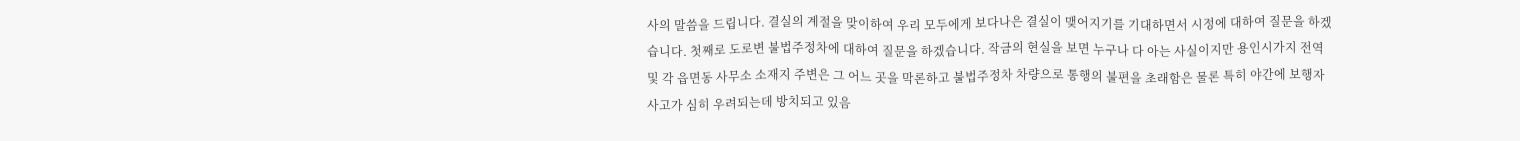사의 말씀을 드립니다. 결실의 계절을 맞이하여 우리 모두에게 보다나은 결실이 맺어지기를 기대하면서 시정에 대하여 질문을 하겠습니다. 첫째로 도로변 불법주정차에 대하여 질문을 하겠습니다. 작금의 현실을 보면 누구나 다 아는 사실이지만 용인시가지 전역 및 각 읍면동 사무소 소재지 주변은 그 어느 곳을 막론하고 불법주정차 차량으로 통행의 불편을 초래함은 물론 특히 야간에 보행자 사고가 심히 우려되는데 방치되고 있음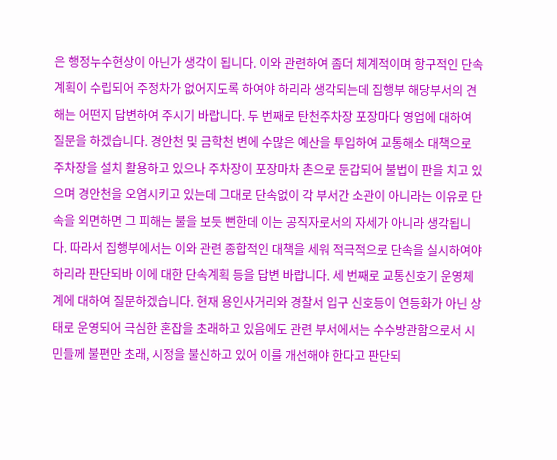은 행정누수현상이 아닌가 생각이 됩니다. 이와 관련하여 좀더 체계적이며 항구적인 단속계획이 수립되어 주정차가 없어지도록 하여야 하리라 생각되는데 집행부 해당부서의 견해는 어떤지 답변하여 주시기 바랍니다. 두 번째로 탄천주차장 포장마다 영업에 대하여 질문을 하겠습니다. 경안천 및 금학천 변에 수많은 예산을 투입하여 교통해소 대책으로 주차장을 설치 활용하고 있으나 주차장이 포장마차 촌으로 둔갑되어 불법이 판을 치고 있으며 경안천을 오염시키고 있는데 그대로 단속없이 각 부서간 소관이 아니라는 이유로 단속을 외면하면 그 피해는 불을 보듯 뻔한데 이는 공직자로서의 자세가 아니라 생각됩니다. 따라서 집행부에서는 이와 관련 종합적인 대책을 세워 적극적으로 단속을 실시하여야 하리라 판단되바 이에 대한 단속계획 등을 답변 바랍니다. 세 번째로 교통신호기 운영체계에 대하여 질문하겠습니다. 현재 용인사거리와 경찰서 입구 신호등이 연등화가 아닌 상태로 운영되어 극심한 혼잡을 초래하고 있음에도 관련 부서에서는 수수방관함으로서 시민들께 불편만 초래, 시정을 불신하고 있어 이를 개선해야 한다고 판단되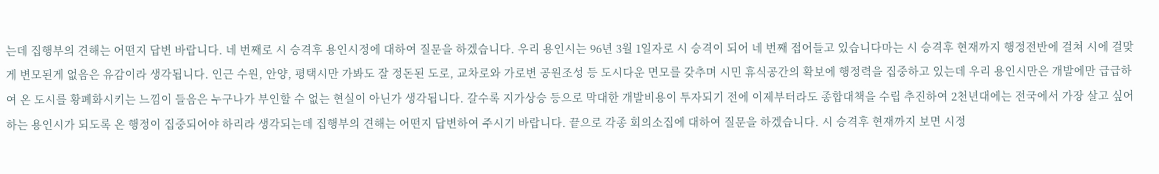는데 집행부의 견해는 어떤지 답변 바랍니다. 네 번째로 시 승격후 용인시정에 대하여 질문을 하겠습니다. 우리 용인시는 96년 3월 1일자로 시 승격이 되어 네 번째 접어들고 있습니다마는 시 승격후 현재까지 행정전반에 걸쳐 시에 걸맞게 변모된게 없음은 유감이라 생각됩니다. 인근 수원, 안양, 평택시만 가봐도 잘 정돈된 도로, 교차로와 가로변 공원조성 등 도시다운 면모를 갖추며 시민 휴식공간의 확보에 행정력을 집중하고 있는데 우리 용인시만은 개발에만 급급하여 온 도시를 황폐화시키는 느낌이 들음은 누구나가 부인할 수 없는 현실이 아닌가 생각됩니다. 갈수록 지가상승 등으로 막대한 개발비용이 투자되기 전에 이제부터라도 종합대책을 수립 추진하여 2천년대에는 전국에서 가장 살고 싶어하는 용인시가 되도록 온 행정이 집중되어야 하리라 생각되는데 집행부의 견해는 어떤지 답변하여 주시기 바랍니다. 끝으로 각종 회의소집에 대하여 질문을 하겠습니다. 시 승격후 현재까지 보면 시정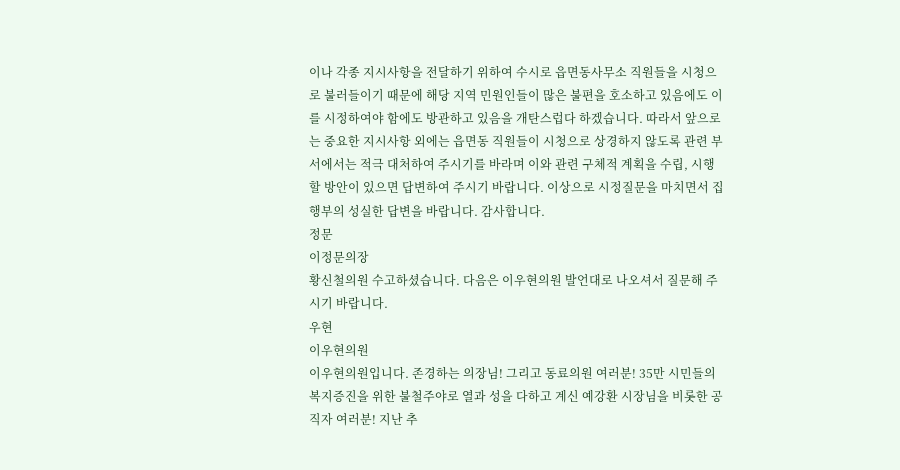이나 각종 지시사항을 전달하기 위하여 수시로 읍면동사무소 직원들을 시청으로 불러들이기 때문에 해당 지역 민원인들이 많은 불편을 호소하고 있음에도 이를 시정하여야 함에도 방관하고 있음을 개탄스럽다 하겠습니다. 따라서 앞으로는 중요한 지시사항 외에는 읍면동 직원들이 시청으로 상경하지 않도록 관련 부서에서는 적극 대처하여 주시기를 바라며 이와 관련 구체적 계획을 수립, 시행할 방안이 있으면 답변하여 주시기 바랍니다. 이상으로 시정질문을 마치면서 집행부의 성실한 답변을 바랍니다. 감사합니다.
정문
이정문의장
황신철의원 수고하셨습니다. 다음은 이우현의원 발언대로 나오셔서 질문해 주시기 바랍니다.
우현
이우현의원
이우현의원입니다. 존경하는 의장님! 그리고 동료의원 여러분! 35만 시민들의 복지증진을 위한 불철주야로 열과 성을 다하고 계신 예강환 시장님을 비롯한 공직자 여러분! 지난 추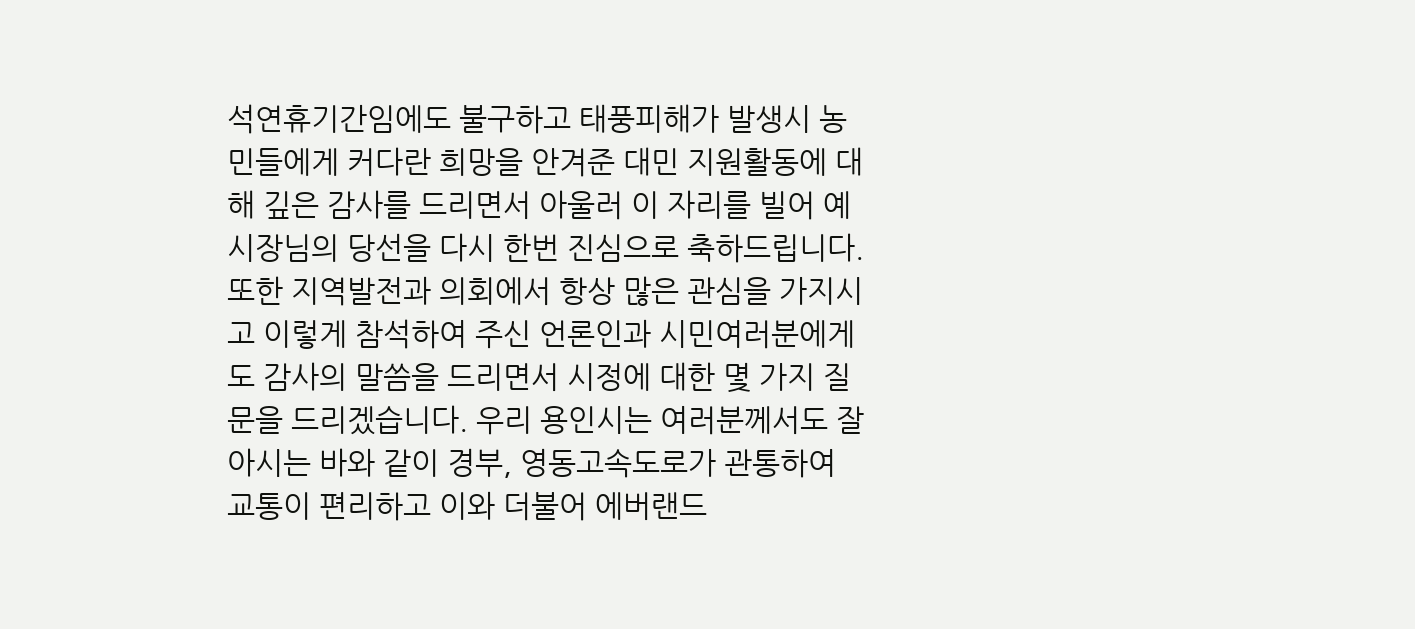석연휴기간임에도 불구하고 태풍피해가 발생시 농민들에게 커다란 희망을 안겨준 대민 지원활동에 대해 깊은 감사를 드리면서 아울러 이 자리를 빌어 예시장님의 당선을 다시 한번 진심으로 축하드립니다. 또한 지역발전과 의회에서 항상 많은 관심을 가지시고 이렇게 참석하여 주신 언론인과 시민여러분에게도 감사의 말씀을 드리면서 시정에 대한 몇 가지 질문을 드리겠습니다. 우리 용인시는 여러분께서도 잘 아시는 바와 같이 경부, 영동고속도로가 관통하여 교통이 편리하고 이와 더불어 에버랜드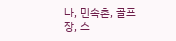나, 민속촌, 골프장, 스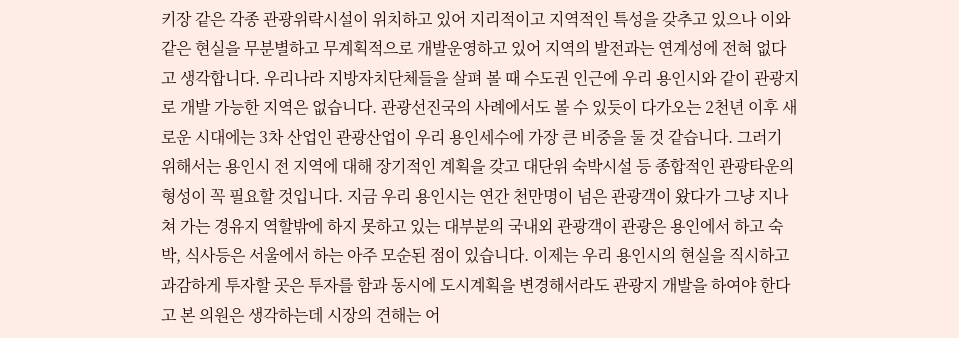키장 같은 각종 관광위락시설이 위치하고 있어 지리적이고 지역적인 특성을 갖추고 있으나 이와 같은 현실을 무분별하고 무계획적으로 개발운영하고 있어 지역의 발전과는 연계성에 전혀 없다고 생각합니다. 우리나라 지방자치단체들을 살펴 볼 때 수도권 인근에 우리 용인시와 같이 관광지로 개발 가능한 지역은 없습니다. 관광선진국의 사례에서도 볼 수 있듯이 다가오는 2천년 이후 새로운 시대에는 3차 산업인 관광산업이 우리 용인세수에 가장 큰 비중을 둘 것 같습니다. 그러기 위해서는 용인시 전 지역에 대해 장기적인 계획을 갖고 대단위 숙박시설 등 종합적인 관광타운의 형성이 꼭 필요할 것입니다. 지금 우리 용인시는 연간 천만명이 넘은 관광객이 왔다가 그냥 지나쳐 가는 경유지 역할밖에 하지 못하고 있는 대부분의 국내외 관광객이 관광은 용인에서 하고 숙박, 식사등은 서울에서 하는 아주 모순된 점이 있습니다. 이제는 우리 용인시의 현실을 직시하고 과감하게 투자할 곳은 투자를 함과 동시에 도시계획을 변경해서라도 관광지 개발을 하여야 한다고 본 의원은 생각하는데 시장의 견해는 어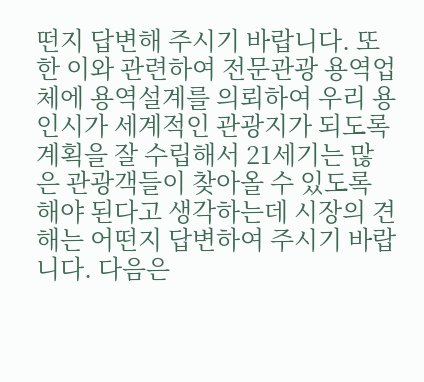떤지 답변해 주시기 바랍니다. 또한 이와 관련하여 전문관광 용역업체에 용역설계를 의뢰하여 우리 용인시가 세계적인 관광지가 되도록 계획을 잘 수립해서 21세기는 많은 관광객들이 찾아올 수 있도록 해야 된다고 생각하는데 시장의 견해는 어떤지 답변하여 주시기 바랍니다. 다음은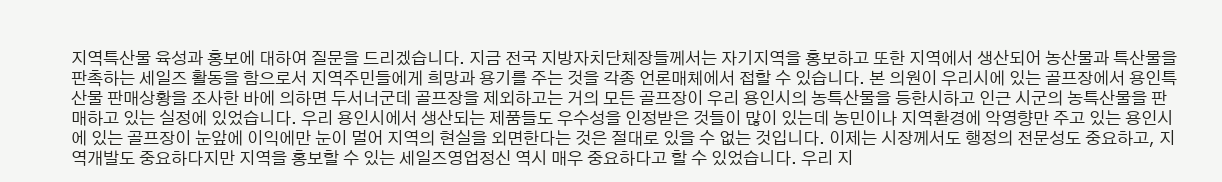지역특산물 육성과 홍보에 대하여 질문을 드리겠습니다. 지금 전국 지방자치단체장들께서는 자기지역을 홍보하고 또한 지역에서 생산되어 농산물과 특산물을 판촉하는 세일즈 활동을 함으로서 지역주민들에게 희망과 용기를 주는 것을 각종 언론매체에서 접할 수 있습니다. 본 의원이 우리시에 있는 골프장에서 용인특산물 판매상황을 조사한 바에 의하면 두서너군데 골프장을 제외하고는 거의 모든 골프장이 우리 용인시의 농특산물을 등한시하고 인근 시군의 농특산물을 판매하고 있는 실정에 있었습니다. 우리 용인시에서 생산되는 제품들도 우수성을 인정받은 것들이 많이 있는데 농민이나 지역환경에 악영향만 주고 있는 용인시에 있는 골프장이 눈앞에 이익에만 눈이 멀어 지역의 현실을 외면한다는 것은 절대로 있을 수 없는 것입니다. 이제는 시장께서도 행정의 전문성도 중요하고, 지역개발도 중요하다지만 지역을 홍보할 수 있는 세일즈영업정신 역시 매우 중요하다고 할 수 있었습니다. 우리 지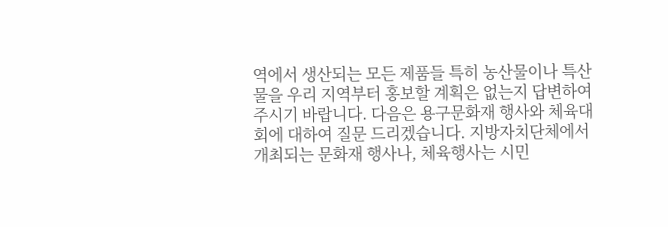역에서 생산되는 모든 제품들 특히 농산물이나 특산물을 우리 지역부터 홍보할 계획은 없는지 답변하여 주시기 바랍니다. 다음은 용구문화재 행사와 체육대회에 대하여 질문 드리겠습니다. 지방자치단체에서 개최되는 문화재 행사나, 체육행사는 시민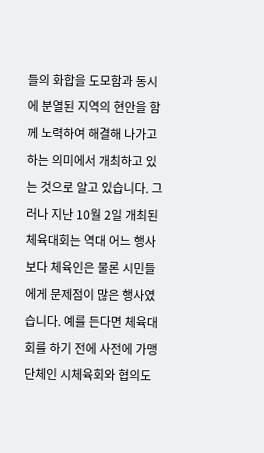들의 화합을 도모함과 동시에 분열된 지역의 현안을 함께 노력하여 해결해 나가고 하는 의미에서 개최하고 있는 것으로 알고 있습니다. 그러나 지난 10월 2일 개최된 체육대회는 역대 어느 행사보다 체육인은 물론 시민들에게 문제점이 많은 행사였습니다. 예를 든다면 체육대회를 하기 전에 사전에 가맹단체인 시체육회와 협의도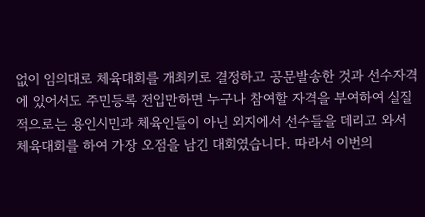없이 임의대로 체육대회를 개최키로 결정하고 공문발송한 것과 선수자격에 있어서도 주민등록 전입만하면 누구나 참여할 자격을 부여하여 실질적으로는 용인시민과 체육인들이 아닌 외지에서 선수들을 데리고 와서 체육대회를 하여 가장 오점을 남긴 대회였습니다. 따라서 이번의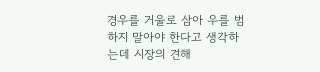경우를 거울로 삼아 우를 범하지 말아야 한다고 생각하는데 시장의 견해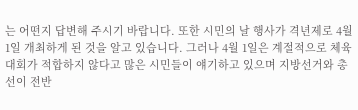는 어떤지 답변해 주시기 바랍니다. 또한 시민의 날 행사가 격년제로 4월 1일 개최하게 된 것을 알고 있습니다. 그러나 4월 1일은 계절적으로 체육대회가 적합하지 않다고 많은 시민들이 얘기하고 있으며 지방선거와 총선이 전반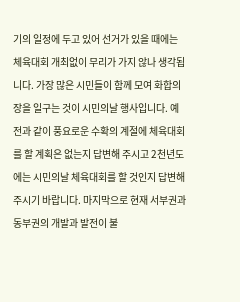기의 일정에 두고 있어 선거가 있을 때에는 체육대회 개최없이 무리가 가지 않나 생각됩니다. 가장 많은 시민들이 함께 모여 화합의 장을 일구는 것이 시민의날 행사입니다. 예전과 같이 풍요로운 수확의 계절에 체육대회를 할 계획은 없는지 답변해 주시고 2천년도에는 시민의날 체육대회를 할 것인지 답변해 주시기 바랍니다. 마지막으로 현재 서부권과 동부권의 개발과 발전이 불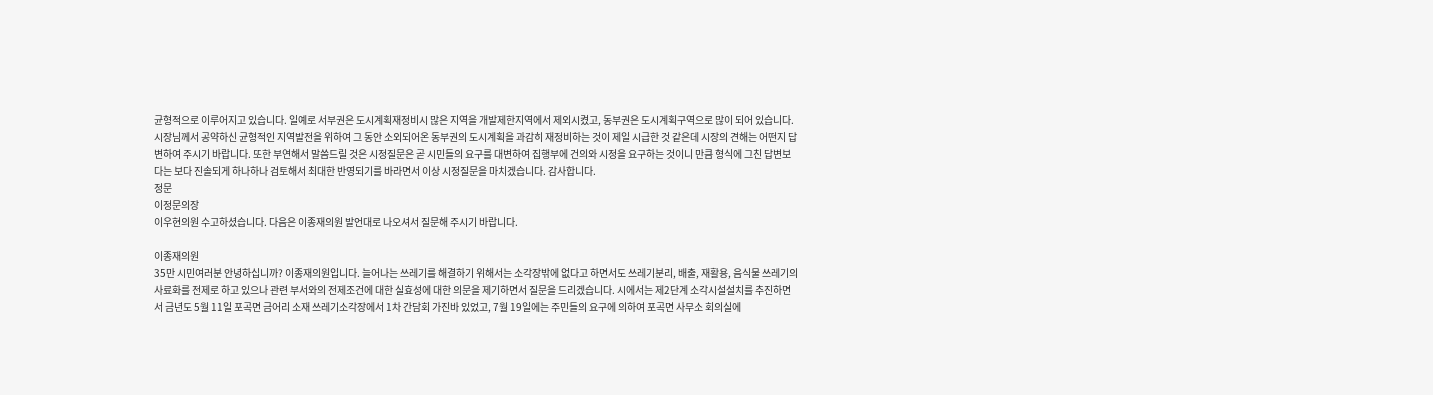균형적으로 이루어지고 있습니다. 일예로 서부권은 도시계획재정비시 많은 지역을 개발제한지역에서 제외시켰고, 동부권은 도시계획구역으로 많이 되어 있습니다. 시장님께서 공약하신 균형적인 지역발전을 위하여 그 동안 소외되어온 동부권의 도시계획을 과감히 재정비하는 것이 제일 시급한 것 같은데 시장의 견해는 어떤지 답변하여 주시기 바랍니다. 또한 부연해서 말씀드릴 것은 시정질문은 곧 시민들의 요구를 대변하여 집행부에 건의와 시정을 요구하는 것이니 만큼 형식에 그친 답변보다는 보다 진솔되게 하나하나 검토해서 최대한 반영되기를 바라면서 이상 시정질문을 마치겠습니다. 감사합니다.
정문
이정문의장
이우현의원 수고하셨습니다. 다음은 이종재의원 발언대로 나오셔서 질문해 주시기 바랍니다.

이종재의원
35만 시민여러분 안녕하십니까? 이종재의원입니다. 늘어나는 쓰레기를 해결하기 위해서는 소각장밖에 없다고 하면서도 쓰레기분리, 배출, 재활용, 음식물 쓰레기의 사료화를 전제로 하고 있으나 관련 부서와의 전제조건에 대한 실효성에 대한 의문을 제기하면서 질문을 드리겠습니다. 시에서는 제2단계 소각시설설치를 추진하면서 금년도 5월 11일 포곡면 금어리 소재 쓰레기소각장에서 1차 간담회 가진바 있었고, 7월 19일에는 주민들의 요구에 의하여 포곡면 사무소 회의실에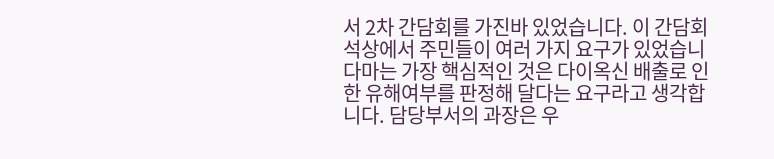서 2차 간담회를 가진바 있었습니다. 이 간담회 석상에서 주민들이 여러 가지 요구가 있었습니다마는 가장 핵심적인 것은 다이옥신 배출로 인한 유해여부를 판정해 달다는 요구라고 생각합니다. 담당부서의 과장은 우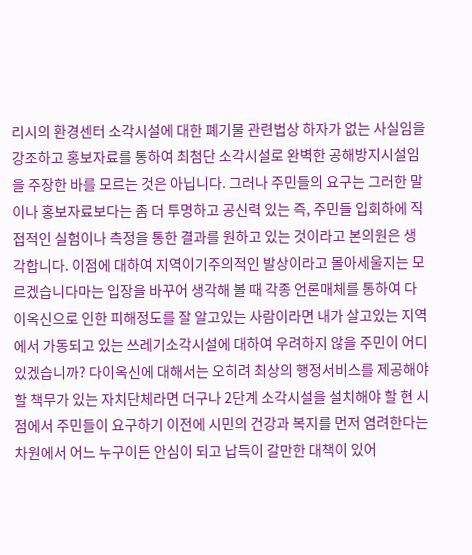리시의 환경센터 소각시설에 대한 폐기물 관련법상 하자가 없는 사실임을 강조하고 홍보자료를 통하여 최첨단 소각시설로 완벽한 공해방지시설임을 주장한 바를 모르는 것은 아닙니다. 그러나 주민들의 요구는 그러한 말이나 홍보자료보다는 좀 더 투명하고 공신력 있는 즉, 주민들 입회하에 직접적인 실험이나 측정을 통한 결과를 원하고 있는 것이라고 본의원은 생각합니다. 이점에 대하여 지역이기주의적인 발상이라고 몰아세울지는 모르겠습니다마는 입장을 바꾸어 생각해 볼 때 각종 언론매체를 통하여 다이옥신으로 인한 피해정도를 잘 알고있는 사람이라면 내가 살고있는 지역에서 가동되고 있는 쓰레기소각시설에 대하여 우려하지 않을 주민이 어디 있겠습니까? 다이옥신에 대해서는 오히려 최상의 행정서비스를 제공해야 할 책무가 있는 자치단체라면 더구나 2단계 소각시설을 설치해야 할 현 시점에서 주민들이 요구하기 이전에 시민의 건강과 복지를 먼저 염려한다는 차원에서 어느 누구이든 안심이 되고 납득이 갈만한 대책이 있어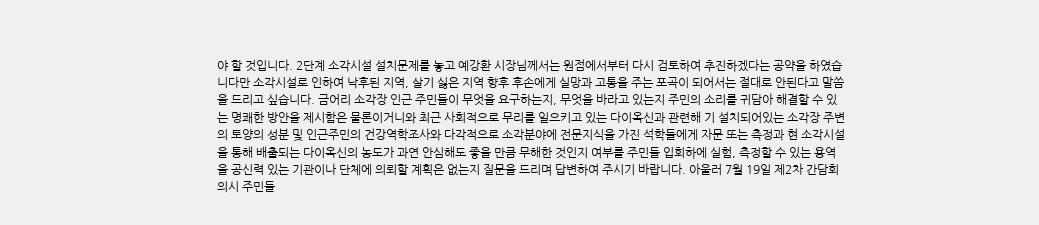야 할 것입니다. 2단계 소각시설 설치문제를 놓고 예강환 시장님께서는 원점에서부터 다시 검토하여 추진하겠다는 공약을 하였습니다만 소각시설로 인하여 낙후된 지역, 살기 싫은 지역 향후 후손에게 실망과 고통을 주는 포곡이 되어서는 절대로 안된다고 말씀을 드리고 싶습니다. 금어리 소각장 인근 주민들이 무엇을 요구하는지, 무엇을 바라고 있는지 주민의 소리를 귀담아 해결할 수 있는 명쾌한 방안을 제시함은 물론이거니와 최근 사회적으로 무리를 일으키고 있는 다이옥신과 관련해 기 설치되어있는 소각장 주변의 토양의 성분 및 인근주민의 건강역학조사와 다각적으로 소각분야에 전문지식을 가진 석학들에게 자문 또는 측정과 현 소각시설을 통해 배출되는 다이옥신의 농도가 과연 안심해도 좋을 만큼 무해한 것인지 여부를 주민들 입회하에 실험, 측정할 수 있는 용역을 공신력 있는 기관이나 단체에 의뢰할 계획은 없는지 질문을 드리며 답변하여 주시기 바랍니다. 아울러 7월 19일 제2차 간담회의시 주민들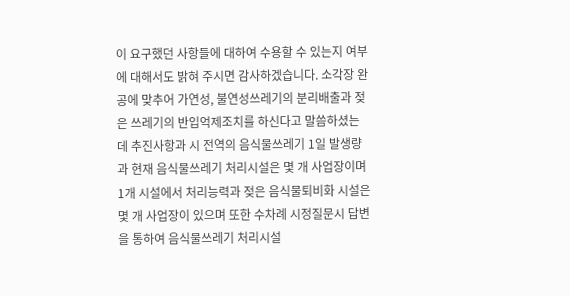이 요구했던 사항들에 대하여 수용할 수 있는지 여부에 대해서도 밝혀 주시면 감사하겠습니다. 소각장 완공에 맞추어 가연성, 불연성쓰레기의 분리배출과 젖은 쓰레기의 반입억제조치를 하신다고 말씀하셨는데 추진사항과 시 전역의 음식물쓰레기 1일 발생량과 현재 음식물쓰레기 처리시설은 몇 개 사업장이며 1개 시설에서 처리능력과 젖은 음식물퇴비화 시설은 몇 개 사업장이 있으며 또한 수차례 시정질문시 답변을 통하여 음식물쓰레기 처리시설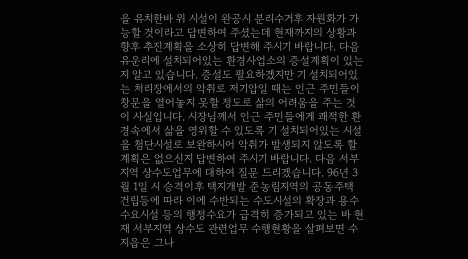을 유치한바 위 시설이 완공시 분리수거후 자원화가 가능할 것이라고 답변하여 주셨는데 현재까지의 상황과 향후 추진계획을 소상히 답변해 주시기 바랍니다. 다음 유운리에 설치되어있는 환경사업소의 증설계획이 있는지 알고 있습니다. 증설도 필요하겠지만 기 설치되어있는 처리장에서의 악취로 저기압일 때는 인근 주민들이 창문을 열어놓지 못할 정도로 삶의 어려움을 주는 것이 사실입니다. 시장님께서 인근 주민들에게 쾌적한 환경속에서 삶을 영위할 수 있도록 기 설치되어있는 시설을 첨단시설로 보완하시어 악취가 발생되지 않도록 할 계획은 없으신지 답변하여 주시기 바랍니다. 다음 서부지역 상수도업무에 대하여 질문 드리겠습니다. 96년 3월 1일 시 승격이후 택지개발 준농림지역의 공동주택 건립등에 따라 이에 수반되는 수도시설의 확장과 용수수요시설 등의 행정수요가 급격히 증가되고 있는 바 현재 서부지역 상수도 관련업무 수행현황을 살펴보면 수지읍은 그나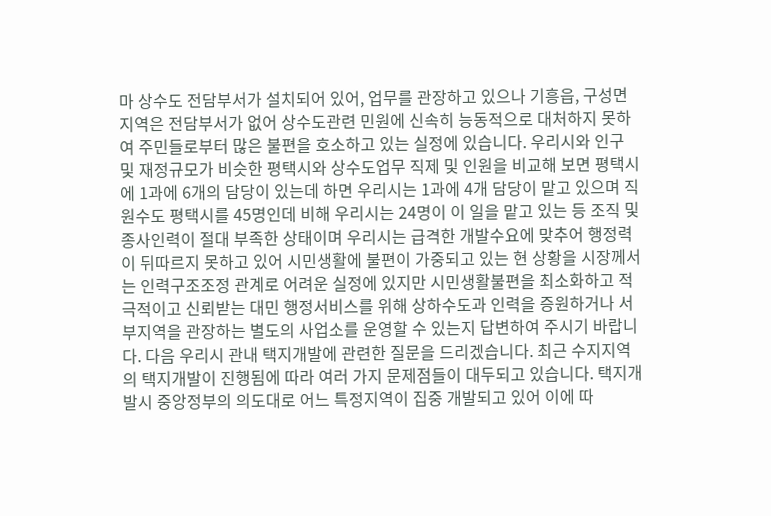마 상수도 전담부서가 설치되어 있어, 업무를 관장하고 있으나 기흥읍, 구성면 지역은 전담부서가 없어 상수도관련 민원에 신속히 능동적으로 대처하지 못하여 주민들로부터 많은 불편을 호소하고 있는 실정에 있습니다. 우리시와 인구 및 재정규모가 비슷한 평택시와 상수도업무 직제 및 인원을 비교해 보면 평택시에 1과에 6개의 담당이 있는데 하면 우리시는 1과에 4개 담당이 맡고 있으며 직원수도 평택시를 45명인데 비해 우리시는 24명이 이 일을 맡고 있는 등 조직 및 종사인력이 절대 부족한 상태이며 우리시는 급격한 개발수요에 맞추어 행정력이 뒤따르지 못하고 있어 시민생활에 불편이 가중되고 있는 현 상황을 시장께서는 인력구조조정 관계로 어려운 실정에 있지만 시민생활불편을 최소화하고 적극적이고 신뢰받는 대민 행정서비스를 위해 상하수도과 인력을 증원하거나 서부지역을 관장하는 별도의 사업소를 운영할 수 있는지 답변하여 주시기 바랍니다. 다음 우리시 관내 택지개발에 관련한 질문을 드리겠습니다. 최근 수지지역의 택지개발이 진행됨에 따라 여러 가지 문제점들이 대두되고 있습니다. 택지개발시 중앙정부의 의도대로 어느 특정지역이 집중 개발되고 있어 이에 따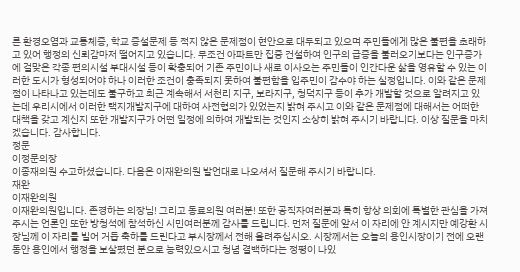른 환경오염과 교통체증, 학교 증설문제 등 적지 않은 문제점이 현안으로 대두되고 있으며 주민들에게 많은 불편을 초래하고 있어 행정의 신뢰감마저 떨어지고 있습니다. 무조건 아파트만 집중 건설하여 인구의 급증을 불러오기보다는 인구증가에 걸맞은 각종 편의시설 부대시설 등이 확충되어 기존 주민이나 새로 이사오는 주민들이 인간다운 삶을 영유할 수 있는 이러한 도시가 형성되어야 하나 이러한 조건이 충족되지 못하여 불편함을 입주민이 감수야 하는 실정입니다. 이와 같은 문제점이 나타나고 있는데도 불구하고 최근 계속해서 서천리 지구, 보라지구, 청덕지구 등이 추가 개발할 것으로 알려지고 있는데 우리시에서 이러한 택지개발지구에 대하여 사전협의가 있었는지 밝혀 주시고 이와 같은 문제점에 대해서는 어떠한 대책을 갖고 계신지 또한 개발지구가 어떤 일정에 의하여 개발되는 것인지 소상히 밝혀 주시기 바랍니다. 이상 질문을 마치겠습니다. 감사합니다.
정문
이정문의장
이종재의원 수고하셨습니다. 다음은 이재완의원 발언대로 나오셔서 질문해 주시기 바랍니다.
재완
이재완의원
이재완의원입니다. 존경하는 의장님! 그리고 동료의원 여러분! 또한 공직자여러분과 특히 항상 의회에 특별한 관심을 가져 주시는 언론인 또한 방청석에 참석하신 시민여러분께 감사를 드립니다. 먼저 질문에 앞서 이 자리에 안 계시지만 예강환 시장님께 이 자리를 빌어 거듭 축하를 드린다고 부시장께서 전해 올려주십시오. 시장께서는 오늘의 용인시장이기 전에 오랜 동안 용인에서 행정을 보살폈던 분으로 능력있으시고 청념 결백하다는 정평이 나있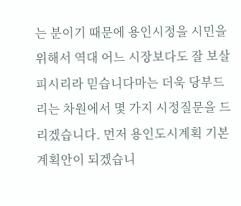는 분이기 때문에 용인시정을 시민을 위해서 역대 어느 시장보다도 잘 보살피시리라 믿습니다마는 더욱 당부드리는 차원에서 몇 가지 시정질문을 드리겠습니다. 먼저 용인도시계획 기본계획안이 되겠습니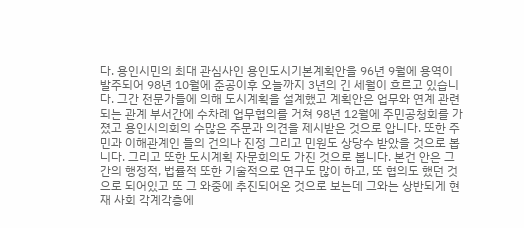다. 용인시민의 최대 관심사인 용인도시기본계획안을 96년 9월에 용역이 발주되어 98년 10월에 준공이후 오늘까지 3년의 긴 세월이 흐르고 있습니다. 그간 전문가들에 의해 도시계획을 설계했고 계획안은 업무와 연계 관련되는 관계 부서간에 수차례 업무협의를 거쳐 98년 12월에 주민공청회를 가졌고 용인시의회의 수많은 주문과 의견을 제시받은 것으로 압니다. 또한 주민과 이해관계인 들의 건의나 진정 그리고 민원도 상당수 받았을 것으로 봅니다. 그리고 또한 도시계획 자문회의도 가진 것으로 봅니다. 본건 안은 그간의 행정적, 법률적 또한 기술적으로 연구도 많이 하고, 또 협의도 했던 것으로 되어있고 또 그 와중에 추진되어온 것으로 보는데 그와는 상반되게 현재 사회 각계각층에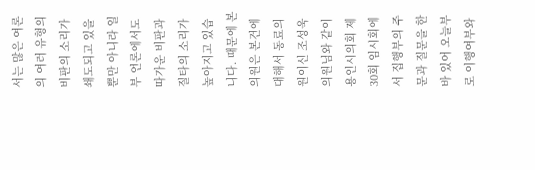서는 많은 여론의 여러 유형의 비판의 소리가 쇄도되고 있을 뿐만 아니라 일부 언론에서도 따가운 비판과 질타의 소리가 높아지고 있습니다. 때문에 본의원은 본건에 대해서 동료의원이신 조성욱 의원님와 같이 용인시의회 제30회 임시회에서 집행부의 주문과 질문을 한바 있어 오늘부로 이행여부와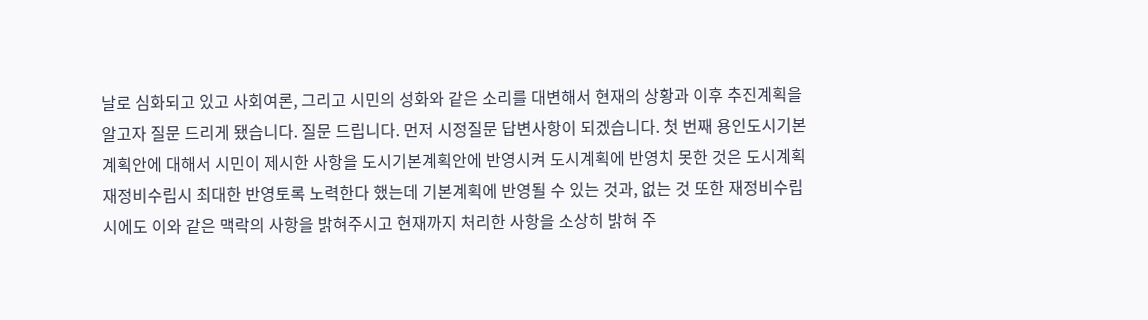날로 심화되고 있고 사회여론, 그리고 시민의 성화와 같은 소리를 대변해서 현재의 상황과 이후 추진계획을 알고자 질문 드리게 됐습니다. 질문 드립니다. 먼저 시정질문 답변사항이 되겠습니다. 첫 번째 용인도시기본계획안에 대해서 시민이 제시한 사항을 도시기본계획안에 반영시켜 도시계획에 반영치 못한 것은 도시계획재정비수립시 최대한 반영토록 노력한다 했는데 기본계획에 반영될 수 있는 것과, 없는 것 또한 재정비수립시에도 이와 같은 맥락의 사항을 밝혀주시고 현재까지 처리한 사항을 소상히 밝혀 주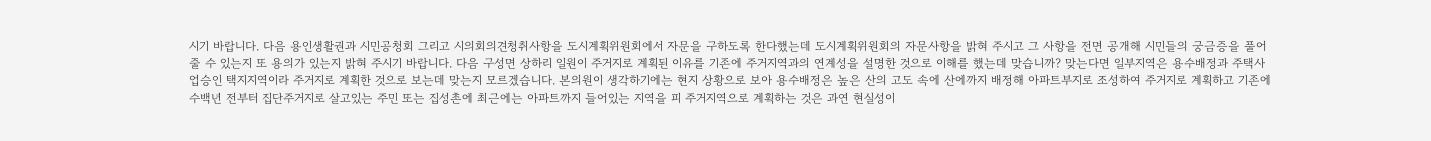시기 바랍니다. 다음 용인생활권과 시민공청회 그리고 시의회의견청취사항을 도시계획위원회에서 자문을 구하도록 한다했는데 도시계획위원회의 자문사항을 밝혀 주시고 그 사항을 전면 공개해 시민들의 궁금증을 풀어줄 수 있는지 또 용의가 있는지 밝혀 주시기 바랍니다. 다음 구성면 상하리 일원이 주거지로 계획된 이유를 기존에 주거지역과의 연계성을 설명한 것으로 이해를 했는데 맞습니까? 맞는다면 일부지역은 용수배정과 주택사업승인 택지지역이라 주거지로 계획한 것으로 보는데 맞는지 모르겠습니다. 본의원이 생각하기에는 현지 상황으로 보아 용수배정은 높은 산의 고도 속에 산에까지 배정해 아파트부지로 조성하여 주거지로 계획하고 기존에 수백년 전부터 집단주거지로 살고있는 주민 또는 집성촌에 최근에는 아파트까지 들어있는 지역을 피 주거지역으로 계획하는 것은 과연 현실성이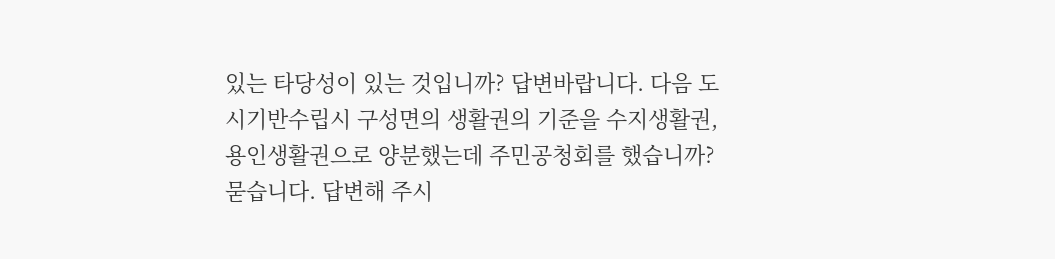있는 타당성이 있는 것입니까? 답변바랍니다. 다음 도시기반수립시 구성면의 생활권의 기준을 수지생활권, 용인생활권으로 양분했는데 주민공청회를 했습니까? 묻습니다. 답변해 주시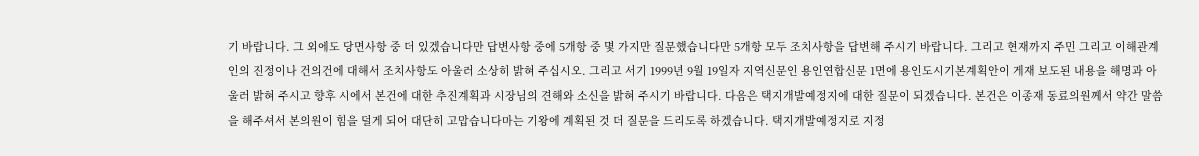기 바랍니다. 그 외에도 당면사항 중 더 있겠습니다만 답변사항 중에 5개항 중 몇 가지만 질문했습니다만 5개항 모두 조치사항을 답변해 주시기 바랍니다. 그리고 현재까지 주민 그리고 이해관계인의 진정이나 건의건에 대해서 조치사항도 아울러 소상히 밝혀 주십시오. 그리고 서기 1999년 9월 19일자 지역신문인 용인연합신문 1면에 용인도시기본계획안이 게재 보도된 내용을 해명과 아울러 밝혀 주시고 향후 시에서 본건에 대한 추진계획과 시장님의 견해와 소신을 밝혀 주시기 바랍니다. 다음은 택지개발예정지에 대한 질문이 되겠습니다. 본건은 이종재 동료의원께서 약간 말씀을 해주셔서 본의원이 힘을 덜게 되어 대단히 고맙습니다마는 기왕에 계획된 것 더 질문을 드리도록 하겠습니다. 택지개발예정지로 지정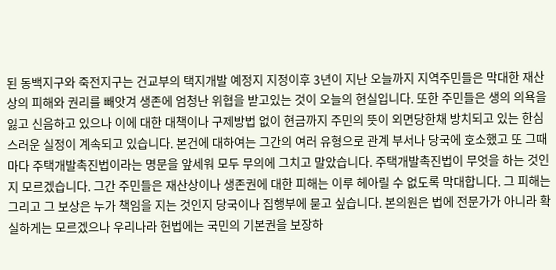된 동백지구와 죽전지구는 건교부의 택지개발 예정지 지정이후 3년이 지난 오늘까지 지역주민들은 막대한 재산상의 피해와 권리를 빼앗겨 생존에 엄청난 위협을 받고있는 것이 오늘의 현실입니다. 또한 주민들은 생의 의욕을 잃고 신음하고 있으나 이에 대한 대책이나 구제방법 없이 현금까지 주민의 뜻이 외면당한채 방치되고 있는 한심스러운 실정이 계속되고 있습니다. 본건에 대하여는 그간의 여러 유형으로 관계 부서나 당국에 호소했고 또 그때마다 주택개발촉진법이라는 명문을 앞세워 모두 무의에 그치고 말았습니다. 주택개발촉진법이 무엇을 하는 것인지 모르겠습니다. 그간 주민들은 재산상이나 생존권에 대한 피해는 이루 헤아릴 수 없도록 막대합니다. 그 피해는 그리고 그 보상은 누가 책임을 지는 것인지 당국이나 집행부에 묻고 싶습니다. 본의원은 법에 전문가가 아니라 확실하게는 모르겠으나 우리나라 헌법에는 국민의 기본권을 보장하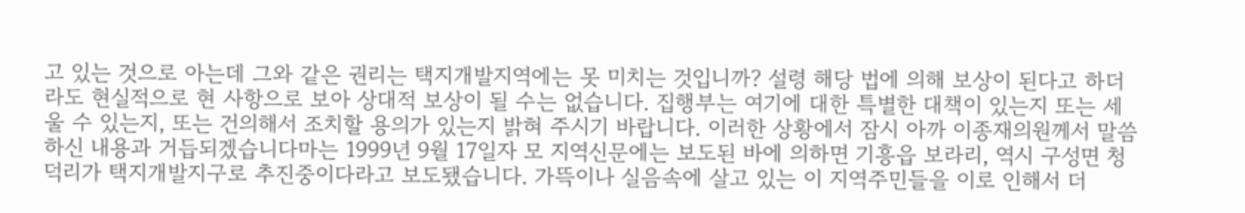고 있는 것으로 아는데 그와 같은 권리는 택지개발지역에는 못 미치는 것입니까? 설령 해당 법에 의해 보상이 된다고 하더라도 현실적으로 현 사항으로 보아 상대적 보상이 될 수는 없습니다. 집행부는 여기에 대한 특별한 대책이 있는지 또는 세울 수 있는지, 또는 건의해서 조치할 용의가 있는지 밝혀 주시기 바랍니다. 이러한 상황에서 잠시 아까 이종재의원께서 말씀하신 내용과 거듭되겠습니다마는 1999년 9월 17일자 모 지역신문에는 보도된 바에 의하면 기흥읍 보라리, 역시 구성면 청덕리가 택지개발지구로 추진중이다라고 보도됐습니다. 가뜩이나 실음속에 살고 있는 이 지역주민들을 이로 인해서 더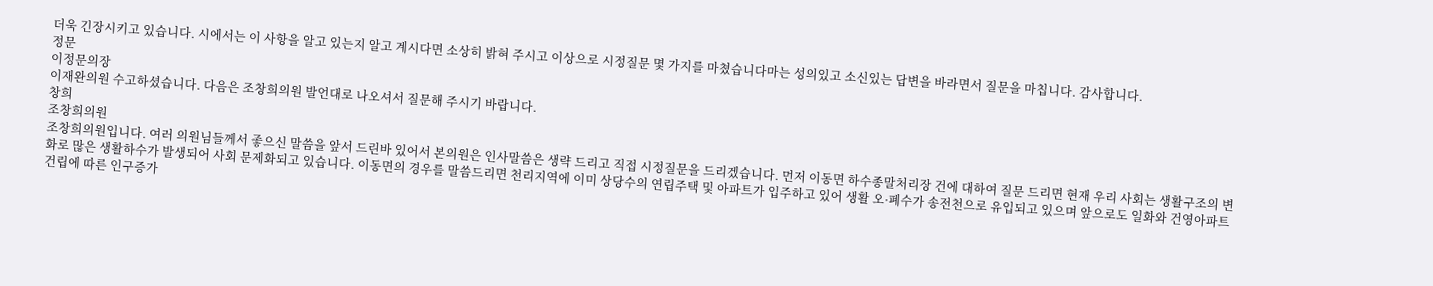더욱 긴장시키고 있습니다. 시에서는 이 사항을 알고 있는지 알고 계시다면 소상히 밝혀 주시고 이상으로 시정질문 몇 가지를 마쳤습니다마는 성의있고 소신있는 답변을 바라면서 질문을 마칩니다. 감사합니다.
정문
이정문의장
이재완의원 수고하셨습니다. 다음은 조창희의원 발언대로 나오셔서 질문해 주시기 바랍니다.
창희
조창희의원
조창희의원입니다. 여러 의원님들께서 좋으신 말씀을 앞서 드린바 있어서 본의원은 인사말씀은 생략 드리고 직접 시정질문을 드리겠습니다. 먼저 이동면 하수종말처리장 건에 대하여 질문 드리면 현재 우리 사회는 생활구조의 변화로 많은 생활하수가 발생되어 사회 문제화되고 있습니다. 이동면의 경우를 말씀드리면 천리지역에 이미 상당수의 연립주택 및 아파트가 입주하고 있어 생활 오·폐수가 송전천으로 유입되고 있으며 앞으로도 일화와 건영아파트 건립에 따른 인구증가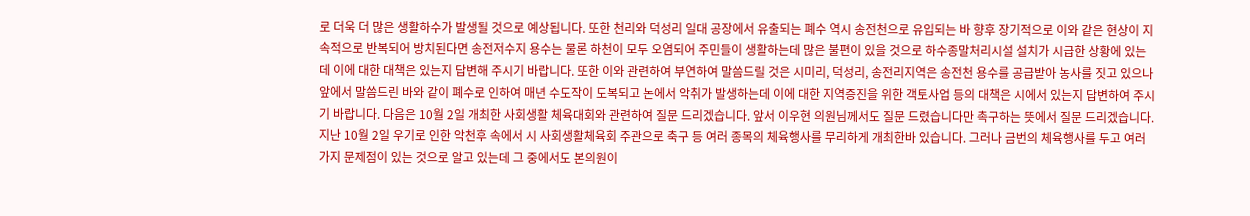로 더욱 더 많은 생활하수가 발생될 것으로 예상됩니다. 또한 천리와 덕성리 일대 공장에서 유출되는 폐수 역시 송전천으로 유입되는 바 향후 장기적으로 이와 같은 현상이 지속적으로 반복되어 방치된다면 송전저수지 용수는 물론 하천이 모두 오염되어 주민들이 생활하는데 많은 불편이 있을 것으로 하수종말처리시설 설치가 시급한 상황에 있는데 이에 대한 대책은 있는지 답변해 주시기 바랍니다. 또한 이와 관련하여 부연하여 말씀드릴 것은 시미리, 덕성리, 송전리지역은 송전천 용수를 공급받아 농사를 짓고 있으나 앞에서 말씀드린 바와 같이 폐수로 인하여 매년 수도작이 도복되고 논에서 악취가 발생하는데 이에 대한 지역증진을 위한 객토사업 등의 대책은 시에서 있는지 답변하여 주시기 바랍니다. 다음은 10월 2일 개최한 사회생활 체육대회와 관련하여 질문 드리겠습니다. 앞서 이우현 의원님께서도 질문 드렸습니다만 촉구하는 뜻에서 질문 드리겠습니다. 지난 10월 2일 우기로 인한 악천후 속에서 시 사회생활체육회 주관으로 축구 등 여러 종목의 체육행사를 무리하게 개최한바 있습니다. 그러나 금번의 체육행사를 두고 여러 가지 문제점이 있는 것으로 알고 있는데 그 중에서도 본의원이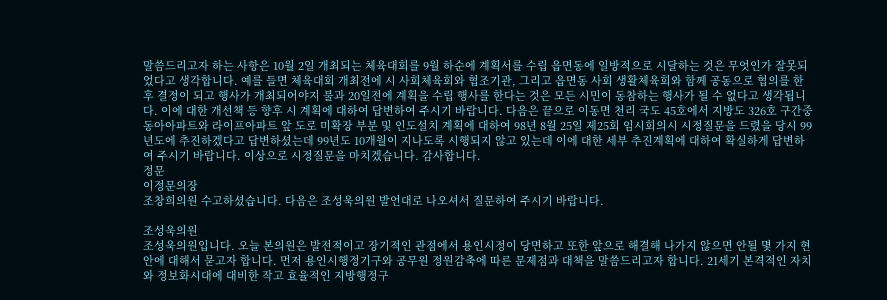말씀드리고자 하는 사항은 10월 2일 개최되는 체육대회를 9월 하순에 계획서를 수립 읍면동에 일방적으로 시달하는 것은 무엇인가 잘못되었다고 생각합니다. 예를 들면 체육대회 개최전에 시 사회체육회와 협조기관, 그리고 읍면동 사회 생활체육회와 함께 공동으로 협의를 한후 결정이 되고 행사가 개최되어야지 불과 20일전에 계획을 수립 행사를 한다는 것은 모든 시민이 동참하는 행사가 될 수 없다고 생각됩니다. 이에 대한 개선책 등 향후 시 계획에 대하여 답변하여 주시기 바랍니다. 다음은 끝으로 이동면 천리 국도 45호에서 지방도 326호 구간중 동아아파트와 라이프아파트 앞 도로 미확장 부분 및 인도설치 계획에 대하여 98년 8월 25일 제25회 임시회의시 시정질문을 드렸을 당시 99년도에 추진하겠다고 답변하셨는데 99년도 10개월이 지나도록 시행되지 않고 있는데 이에 대한 세부 추진계획에 대하여 확실하게 답변하여 주시기 바랍니다. 이상으로 시정질문을 마치겠습니다. 감사합니다.
정문
이정문의장
조창희의원 수고하셨습니다. 다음은 조성욱의원 발언대로 나오셔서 질문하여 주시기 바랍니다.

조성욱의원
조성욱의원입니다. 오늘 본의원은 발전적이고 장기적인 관점에서 용인시정이 당면하고 또한 앞으로 해결해 나가지 않으면 안될 몇 가지 현안에 대해서 묻고자 합니다. 먼저 용인시행정기구와 공무원 정원감축에 따른 문제점과 대책을 말씀드리고자 합니다. 21세기 본격적인 자치와 정보화시대에 대비한 작고 효율적인 지방행정구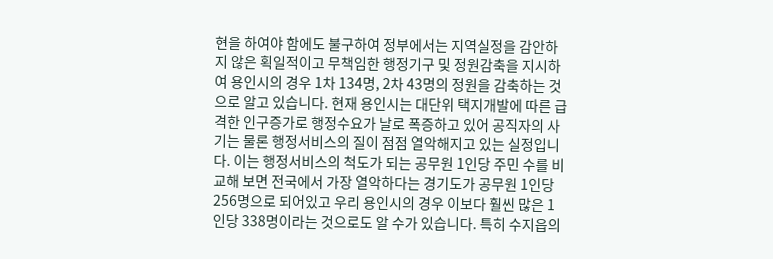현을 하여야 함에도 불구하여 정부에서는 지역실정을 감안하지 않은 획일적이고 무책임한 행정기구 및 정원감축을 지시하여 용인시의 경우 1차 134명, 2차 43명의 정원을 감축하는 것으로 알고 있습니다. 현재 용인시는 대단위 택지개발에 따른 급격한 인구증가로 행정수요가 날로 폭증하고 있어 공직자의 사기는 물론 행정서비스의 질이 점점 열악해지고 있는 실정입니다. 이는 행정서비스의 척도가 되는 공무원 1인당 주민 수를 비교해 보면 전국에서 가장 열악하다는 경기도가 공무원 1인당 256명으로 되어있고 우리 용인시의 경우 이보다 훨씬 많은 1인당 338명이라는 것으로도 알 수가 있습니다. 특히 수지읍의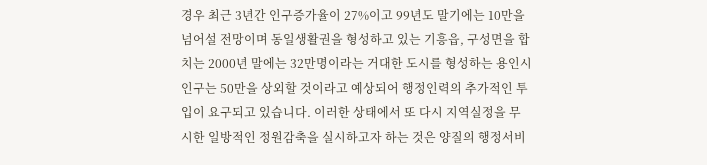경우 최근 3년간 인구증가율이 27%이고 99년도 말기에는 10만을 넘어설 전망이며 동일생활권을 형성하고 있는 기흥읍, 구성면을 합치는 2000년 말에는 32만명이라는 거대한 도시를 형성하는 용인시 인구는 50만을 상외할 것이라고 예상되어 행정인력의 추가적인 투입이 요구되고 있습니다. 이러한 상태에서 또 다시 지역실정을 무시한 일방적인 정원감축을 실시하고자 하는 것은 양질의 행정서비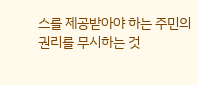스를 제공받아야 하는 주민의 권리를 무시하는 것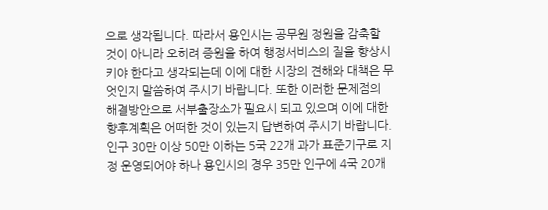으로 생각됩니다. 따라서 용인시는 공무원 정원을 감축할 것이 아니라 오히려 증원을 하여 행정서비스의 질을 향상시키야 한다고 생각되는데 이에 대한 시장의 견해와 대책은 무엇인지 말씀하여 주시기 바랍니다. 또한 이러한 문제점의 해결방안으로 서부출장소가 필요시 되고 있으며 이에 대한 향후계획은 어떠한 것이 있는지 답변하여 주시기 바랍니다. 인구 30만 이상 50만 이하는 5국 22개 과가 표준기구로 지정 운영되어야 하나 용인시의 경우 35만 인구에 4국 20개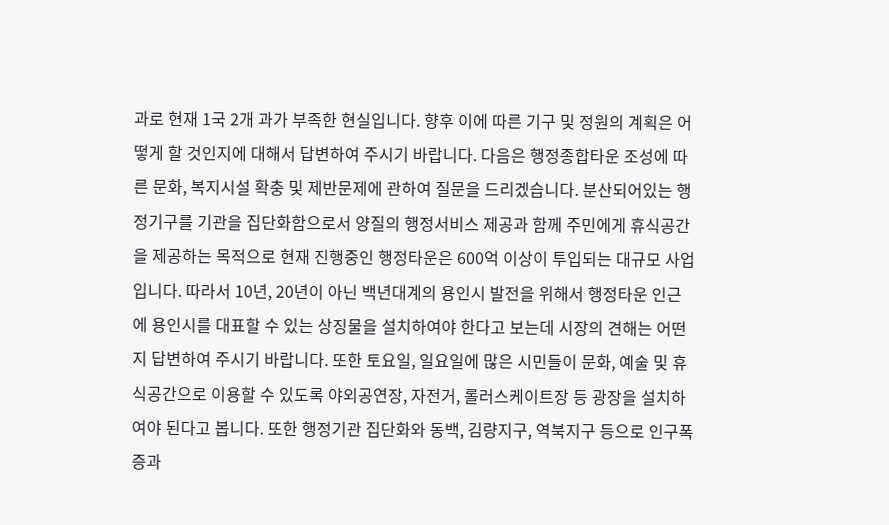과로 현재 1국 2개 과가 부족한 현실입니다. 향후 이에 따른 기구 및 정원의 계획은 어떻게 할 것인지에 대해서 답변하여 주시기 바랍니다. 다음은 행정종합타운 조성에 따른 문화, 복지시설 확충 및 제반문제에 관하여 질문을 드리겠습니다. 분산되어있는 행정기구를 기관을 집단화함으로서 양질의 행정서비스 제공과 함께 주민에게 휴식공간을 제공하는 목적으로 현재 진행중인 행정타운은 600억 이상이 투입되는 대규모 사업입니다. 따라서 10년, 20년이 아닌 백년대계의 용인시 발전을 위해서 행정타운 인근에 용인시를 대표할 수 있는 상징물을 설치하여야 한다고 보는데 시장의 견해는 어떤지 답변하여 주시기 바랍니다. 또한 토요일, 일요일에 많은 시민들이 문화, 예술 및 휴식공간으로 이용할 수 있도록 야외공연장, 자전거, 롤러스케이트장 등 광장을 설치하여야 된다고 봅니다. 또한 행정기관 집단화와 동백, 김량지구, 역북지구 등으로 인구폭증과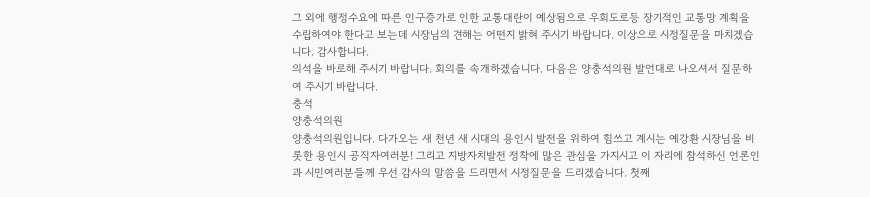그 외에 행정수요에 따른 인구증가로 인한 교통대란이 예상됨으로 우회도로등 장기적인 교통망 계획을 수립하여야 한다고 보는데 시장님의 견해는 어떤지 밝혀 주시기 바랍니다. 이상으로 시정질문을 마치겠습니다. 감사합니다.
의석을 바로해 주시기 바랍니다. 회의를 속개하겠습니다. 다음은 양충석의원 발언대로 나오셔서 질문하여 주시기 바랍니다.
충석
양충석의원
양충석의원입니다. 다가오는 새 천년 새 시대의 용인시 발전을 위하여 힘쓰고 계시는 예강환 시장님을 비롯한 용인시 공직자여러분! 그리고 지방자치발전 정착에 많은 관심을 가지시고 이 자리에 참석하신 언론인과 시민여러분들께 우선 감사의 말씀을 드리면서 시정질문을 드리겠습니다. 첫째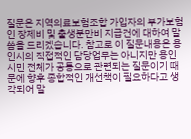질문은 지역의료보험조합 가입자의 부가보험인 장제비 및 출생분만비 지급건에 대하여 말씀을 드리겠습니다. 참고로 이 질문내용은 용인시의 직접적인 담당업무는 아니지만 용인시민 전체가 공통으로 관련되는 질문이기 때문에 향후 종합적인 개선책이 필요하다고 생각되어 말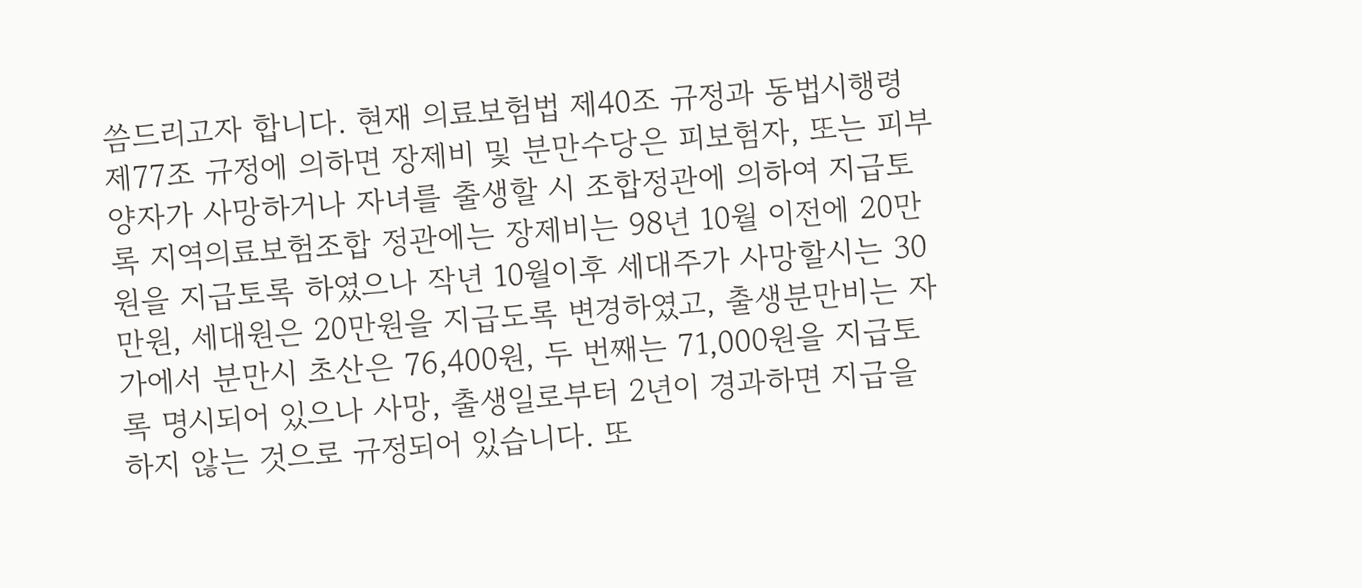씀드리고자 합니다. 현재 의료보험법 제40조 규정과 동법시행령 제77조 규정에 의하면 장제비 및 분만수당은 피보험자, 또는 피부양자가 사망하거나 자녀를 출생할 시 조합정관에 의하여 지급토록 지역의료보험조합 정관에는 장제비는 98년 10월 이전에 20만원을 지급토록 하였으나 작년 10월이후 세대주가 사망할시는 30만원, 세대원은 20만원을 지급도록 변경하였고, 출생분만비는 자가에서 분만시 초산은 76,400원, 두 번째는 71,000원을 지급토록 명시되어 있으나 사망, 출생일로부터 2년이 경과하면 지급을 하지 않는 것으로 규정되어 있습니다. 또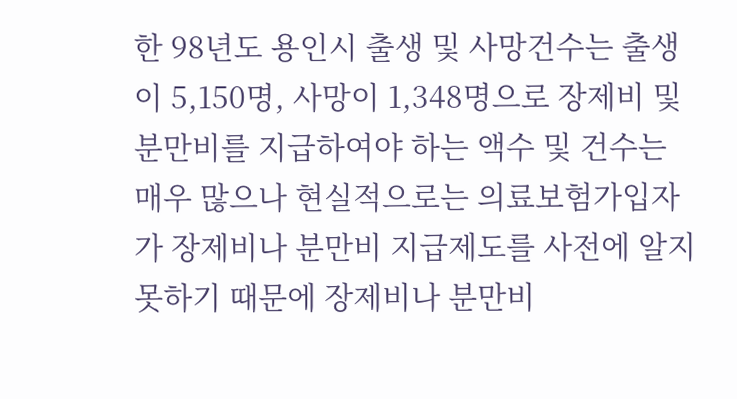한 98년도 용인시 출생 및 사망건수는 출생이 5,150명, 사망이 1,348명으로 장제비 및 분만비를 지급하여야 하는 액수 및 건수는 매우 많으나 현실적으로는 의료보험가입자가 장제비나 분만비 지급제도를 사전에 알지 못하기 때문에 장제비나 분만비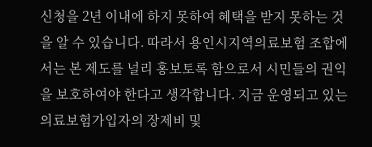신청을 2년 이내에 하지 못하여 혜택을 받지 못하는 것을 알 수 있습니다. 따라서 용인시지역의료보험 조합에서는 본 제도를 널리 홍보토록 함으로서 시민들의 권익을 보호하여야 한다고 생각합니다. 지금 운영되고 있는 의료보험가입자의 장제비 및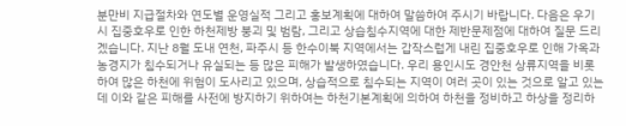분만비 지급절차와 연도별 운영실적 그리고 홍보계획에 대하여 말씀하여 주시기 바랍니다. 다음은 우기시 집중호우로 인한 하천제방 붕괴 및 범람, 그리고 상습침수지역에 대한 제반문제점에 대하여 질문 드리겠습니다. 지난 8월 도내 연천, 파주시 등 한수이북 지역에서는 갑작스럽게 내린 집중호우로 인해 가옥과 농경지가 침수되거나 유실되는 등 많은 피해가 발생하였습니다. 우리 용인시도 경안천 상류지역을 비롯하여 많은 하천에 위험이 도사리고 있으며, 상습적으로 침수되는 지역이 여러 곳이 있는 것으로 알고 있는데 이와 같은 피해를 사전에 방지하기 위하여는 하천기본계획에 의하여 하천을 정비하고 하상을 정리하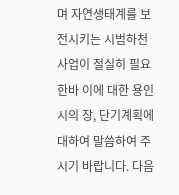며 자연생태계를 보전시키는 시범하천사업이 절실히 필요한바 이에 대한 용인시의 장, 단기계획에 대하여 말씀하여 주시기 바랍니다. 다음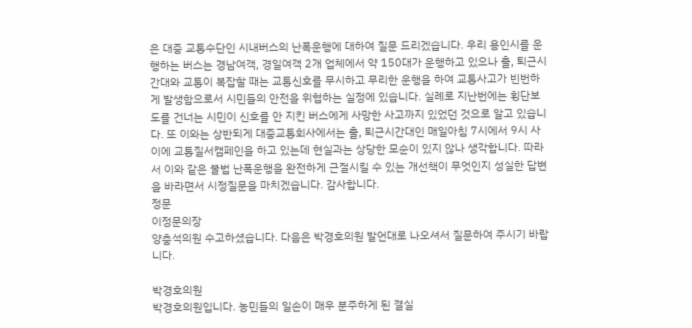은 대중 교통수단인 시내버스의 난폭운행에 대하여 질문 드리겠습니다. 우리 용인시를 운행하는 버스는 경남여객, 경일여객 2개 업체에서 약 150대가 운행하고 있으나 출, 퇴근시간대와 교통이 복잡할 때는 교통신호를 무시하고 무리한 운행을 하여 교통사고가 빈번하게 발생함으로서 시민들의 안전을 위협하는 실정에 있습니다. 실례로 지난번에는 횡단보도를 건너는 시민이 신호를 안 지킨 버스에게 사망한 사고까지 있었던 것으로 알고 있습니다. 또 이와는 상반되게 대중교통회사에서는 출, 퇴근시간대인 매일아침 7시에서 9시 사이에 교통질서캠페인을 하고 있는데 현실과는 상당한 모순이 있지 않나 생각합니다. 따라서 이와 같은 불법 난폭운행을 완전하게 근절시킬 수 있는 개선책이 무엇인지 성실한 답변을 바라면서 시정질문을 마치겠습니다. 감사합니다.
정문
이정문의장
양충석의원 수고하셨습니다. 다음은 박경호의원 발언대로 나오셔서 질문하여 주시기 바랍니다.

박경호의원
박경호의원입니다. 농민들의 일손이 매우 분주하게 된 결실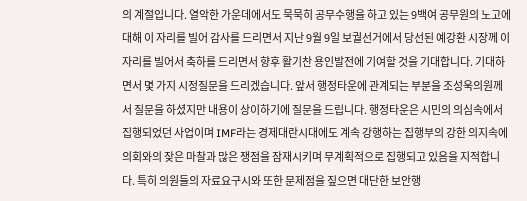의 계절입니다. 열악한 가운데에서도 묵묵히 공무수행을 하고 있는 9백여 공무원의 노고에 대해 이 자리를 빌어 감사를 드리면서 지난 9월 9일 보궐선거에서 당선된 예강환 시장께 이 자리를 빌어서 축하를 드리면서 향후 활기찬 용인발전에 기여할 것을 기대합니다. 기대하면서 몇 가지 시정질문을 드리겠습니다. 앞서 행정타운에 관계되는 부분을 조성욱의원께서 질문을 하셨지만 내용이 상이하기에 질문을 드립니다. 행정타운은 시민의 의심속에서 집행되었던 사업이며 IMF라는 경제대란시대에도 계속 강행하는 집행부의 강한 의지속에 의회와의 잦은 마찰과 많은 쟁점을 잠재시키며 무계획적으로 집행되고 있음을 지적합니다. 특히 의원들의 자료요구시와 또한 문제점을 짚으면 대단한 보안행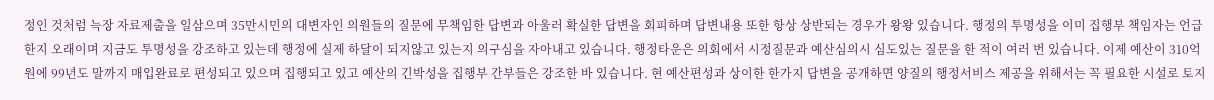정인 것처럼 늑장 자료제출을 일삼으며 35만시민의 대변자인 의원들의 질문에 무책임한 답변과 아울러 확실한 답변을 회피하며 답변내용 또한 항상 상반되는 경우가 왕왕 있습니다. 행정의 투명성을 이미 집행부 책임자는 언급한지 오래이며 지금도 투명성을 강조하고 있는데 행정에 실제 하달이 되지않고 있는지 의구심을 자아내고 있습니다. 행정타운은 의회에서 시정질문과 예산심의시 심도있는 질문을 한 적이 여러 번 있습니다. 이제 예산이 310억원에 99년도 말까지 매입완료로 편성되고 있으며 집행되고 있고 예산의 긴박성을 집행부 간부들은 강조한 바 있습니다. 현 예산편성과 상이한 한가지 답변을 공개하면 양질의 행정서비스 제공을 위해서는 꼭 필요한 시설로 토지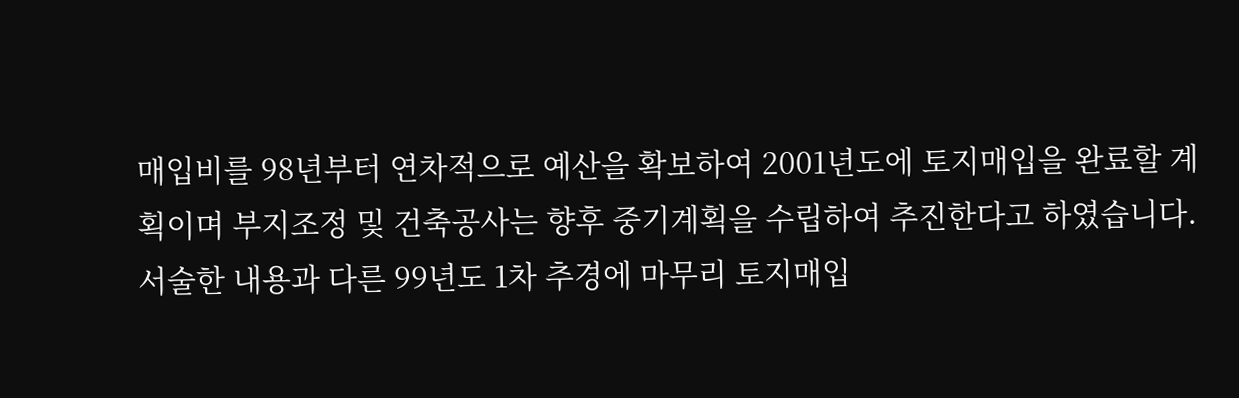매입비를 98년부터 연차적으로 예산을 확보하여 2001년도에 토지매입을 완료할 계획이며 부지조정 및 건축공사는 향후 중기계획을 수립하여 추진한다고 하였습니다. 서술한 내용과 다른 99년도 1차 추경에 마무리 토지매입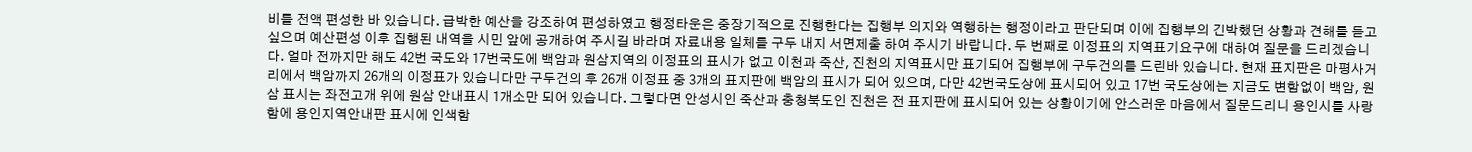비를 전액 편성한 바 있습니다. 급박한 예산을 강조하여 편성하였고 행정타운은 중장기적으로 진행한다는 집행부 의지와 역행하는 행정이라고 판단되며 이에 집행부의 긴박했던 상황과 견해를 듣고 싶으며 예산편성 이후 집행된 내역을 시민 앞에 공개하여 주시길 바라며 자료내용 일체를 구두 내지 서면제출 하여 주시기 바랍니다. 두 번째로 이정표의 지역표기요구에 대하여 질문을 드리겠습니다. 얼마 전까지만 해도 42번 국도와 17번국도에 백암과 원삼지역의 이정표의 표시가 없고 이천과 죽산, 진천의 지역표시만 표기되어 집행부에 구두건의를 드린바 있습니다. 현재 표지판은 마평사거리에서 백암까지 26개의 이정표가 있습니다만 구두건의 후 26개 이정표 중 3개의 표지판에 백암의 표시가 되어 있으며, 다만 42번국도상에 표시되어 있고 17번 국도상에는 지금도 변함없이 백암, 원삼 표시는 좌전고개 위에 원삼 안내표시 1개소만 되어 있습니다. 그렇다면 안성시인 죽산과 충청북도인 진천은 전 표지판에 표시되어 있는 상황이기에 안스러운 마음에서 질문드리니 용인시를 사랑함에 용인지역안내판 표시에 인색함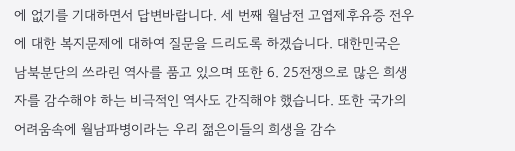에 없기를 기대하면서 답변바랍니다. 세 번째 월남전 고엽제후유증 전우에 대한 복지문제에 대하여 질문을 드리도록 하겠습니다. 대한민국은 남북분단의 쓰라린 역사를 품고 있으며 또한 6. 25전쟁으로 많은 희생자를 감수해야 하는 비극적인 역사도 간직해야 했습니다. 또한 국가의 어려움속에 월남파병이라는 우리 젊은이들의 희생을 감수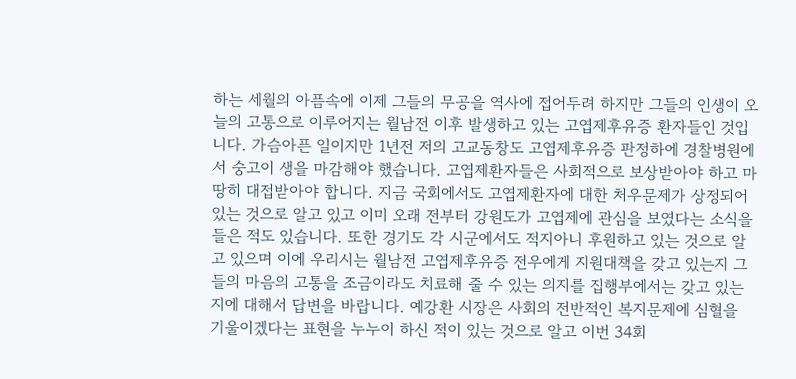하는 세월의 아픔속에 이제 그들의 무공을 역사에 접어두려 하지만 그들의 인생이 오늘의 고통으로 이루어지는 월남전 이후 발생하고 있는 고엽제후유증 환자들인 것입니다. 가슴아픈 일이지만 1년전 저의 고교동창도 고엽제후유증 판정하에 경찰병원에서 숭고이 생을 마감해야 했습니다. 고엽제환자들은 사회적으로 보상받아야 하고 마땅히 대접받아야 합니다. 지금 국회에서도 고엽제환자에 대한 처우문제가 상정되어 있는 것으로 알고 있고 이미 오래 전부터 강원도가 고엽제에 관심을 보였다는 소식을 들은 적도 있습니다. 또한 경기도 각 시군에서도 적지아니 후원하고 있는 것으로 알고 있으며 이에 우리시는 월남전 고엽제후유증 전우에게 지원대책을 갖고 있는지 그들의 마음의 고통을 조금이라도 치료해 줄 수 있는 의지를 집행부에서는 갖고 있는지에 대해서 답변을 바랍니다. 예강환 시장은 사회의 전반적인 복지문제에 심혈을 기울이겠다는 표현을 누누이 하신 적이 있는 것으로 알고 이번 34회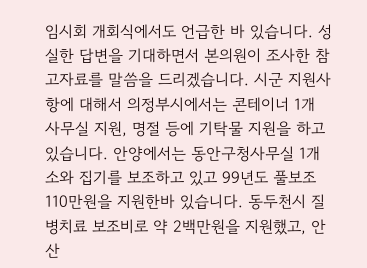임시회 개회식에서도 언급한 바 있습니다. 성실한 답변을 기대하면서 본의원이 조사한 참고자료를 말씀을 드리겠습니다. 시군 지원사항에 대해서 의정부시에서는 콘테이너 1개 사무실 지원, 명절 등에 기탁물 지원을 하고 있습니다. 안양에서는 동안구청사무실 1개소와 집기를 보조하고 있고 99년도 풀보조 110만원을 지원한바 있습니다. 동두천시 질병치료 보조비로 약 2백만원을 지원했고, 안산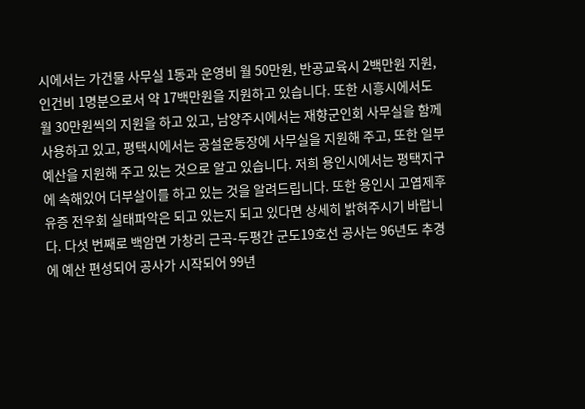시에서는 가건물 사무실 1동과 운영비 월 50만원, 반공교육시 2백만원 지원, 인건비 1명분으로서 약 17백만원을 지원하고 있습니다. 또한 시흥시에서도 월 30만원씩의 지원을 하고 있고, 남양주시에서는 재향군인회 사무실을 함께 사용하고 있고, 평택시에서는 공설운동장에 사무실을 지원해 주고, 또한 일부 예산을 지원해 주고 있는 것으로 알고 있습니다. 저희 용인시에서는 평택지구에 속해있어 더부살이를 하고 있는 것을 알려드립니다. 또한 용인시 고엽제후유증 전우회 실태파악은 되고 있는지 되고 있다면 상세히 밝혀주시기 바랍니다. 다섯 번째로 백암면 가창리 근곡-두평간 군도19호선 공사는 96년도 추경에 예산 편성되어 공사가 시작되어 99년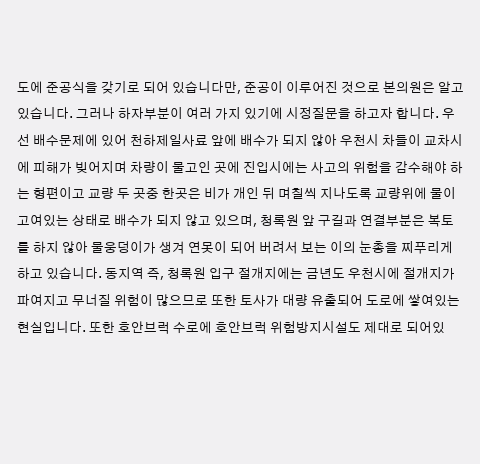도에 준공식을 갖기로 되어 있습니다만, 준공이 이루어진 것으로 본의원은 알고 있습니다. 그러나 하자부분이 여러 가지 있기에 시정질문을 하고자 합니다. 우선 배수문제에 있어 천하제일사료 앞에 배수가 되지 않아 우천시 차들이 교차시에 피해가 빚어지며 차량이 물고인 곳에 진입시에는 사고의 위험을 감수해야 하는 형편이고 교량 두 곳중 한곳은 비가 개인 뒤 며칠씩 지나도록 교량위에 물이 고여있는 상태로 배수가 되지 않고 있으며, 청록원 앞 구길과 연결부분은 복토를 하지 않아 물웅덩이가 생겨 연못이 되어 버려서 보는 이의 눈총을 찌푸리게 하고 있습니다. 동지역 즉, 청록원 입구 절개지에는 금년도 우천시에 절개지가 파여지고 무너질 위험이 많으므로 또한 토사가 대량 유출되어 도로에 쌓여있는 현실입니다. 또한 호안브럭 수로에 호안브럭 위험방지시설도 제대로 되어있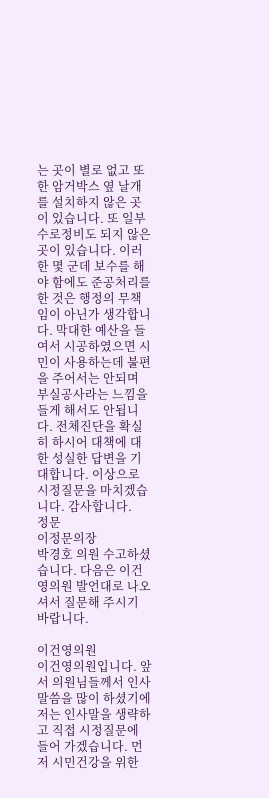는 곳이 별로 없고 또한 암거박스 옆 날개를 설치하지 않은 곳이 있습니다. 또 일부 수로정비도 되지 않은 곳이 있습니다. 이러한 몇 군데 보수를 해야 함에도 준공처리를 한 것은 행정의 무책임이 아닌가 생각합니다. 막대한 예산을 들여서 시공하였으면 시민이 사용하는데 불편을 주어서는 안되며 부실공사라는 느낌을 들게 해서도 안됩니다. 전체진단을 확실히 하시어 대책에 대한 성실한 답변을 기대합니다. 이상으로 시정질문을 마치겠습니다. 감사합니다.
정문
이정문의장
박경호 의원 수고하셨습니다. 다음은 이건영의원 발언대로 나오셔서 질문해 주시기 바랍니다.

이건영의원
이건영의원입니다. 앞서 의원님들께서 인사말씀을 많이 하셨기에 저는 인사말을 생략하고 직접 시정질문에 들어 가겠습니다. 먼저 시민건강을 위한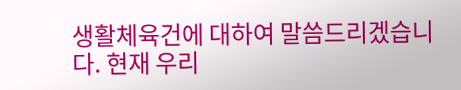생활체육건에 대하여 말씀드리겠습니다. 현재 우리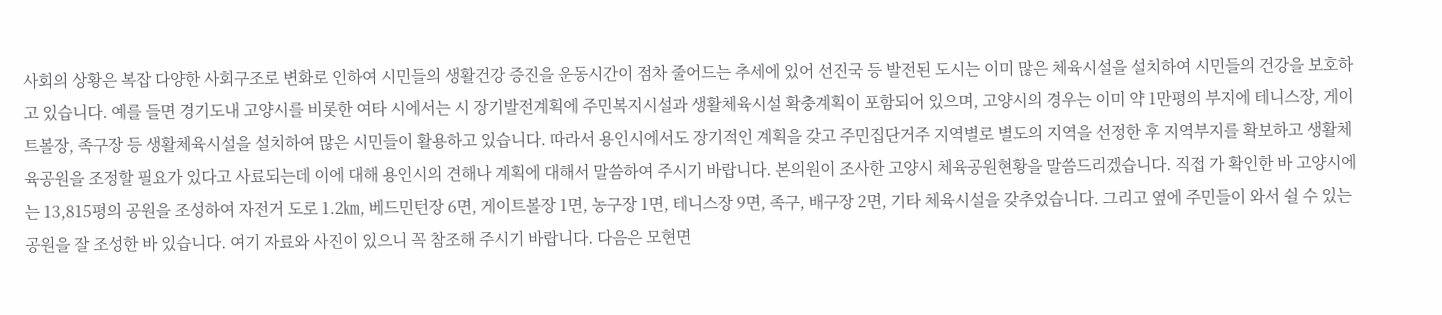사회의 상황은 복잡 다양한 사회구조로 변화로 인하여 시민들의 생활건강 증진을 운동시간이 점차 줄어드는 추세에 있어 선진국 등 발전된 도시는 이미 많은 체육시설을 설치하여 시민들의 건강을 보호하고 있습니다. 예를 들면 경기도내 고양시를 비롯한 여타 시에서는 시 장기발전계획에 주민복지시설과 생활체육시설 확충계획이 포함되어 있으며, 고양시의 경우는 이미 약 1만평의 부지에 테니스장, 게이트볼장, 족구장 등 생활체육시설을 설치하여 많은 시민들이 활용하고 있습니다. 따라서 용인시에서도 장기적인 계획을 갖고 주민집단거주 지역별로 별도의 지역을 선정한 후 지역부지를 확보하고 생활체육공원을 조정할 필요가 있다고 사료되는데 이에 대해 용인시의 견해나 계획에 대해서 말씀하여 주시기 바랍니다. 본의원이 조사한 고양시 체육공원현황을 말씀드리겠습니다. 직접 가 확인한 바 고양시에는 13,815평의 공원을 조성하여 자전거 도로 1.2㎞, 베드민턴장 6면, 게이트볼장 1면, 농구장 1면, 테니스장 9면, 족구, 배구장 2면, 기타 체육시설을 갖추었습니다. 그리고 옆에 주민들이 와서 쉴 수 있는 공원을 잘 조성한 바 있습니다. 여기 자료와 사진이 있으니 꼭 참조해 주시기 바랍니다. 다음은 모현면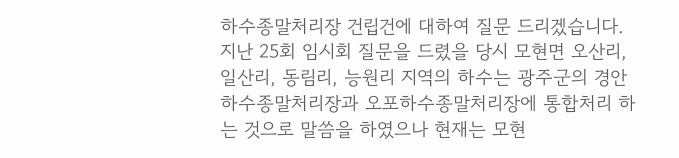하수종말처리장 건립건에 대하여 질문 드리겠습니다. 지난 25회 임시회 질문을 드렸을 당시 모현면 오산리, 일산리, 동림리, 능원리 지역의 하수는 광주군의 경안하수종말처리장과 오포하수종말처리장에 통합처리 하는 것으로 말씀을 하였으나 현재는 모현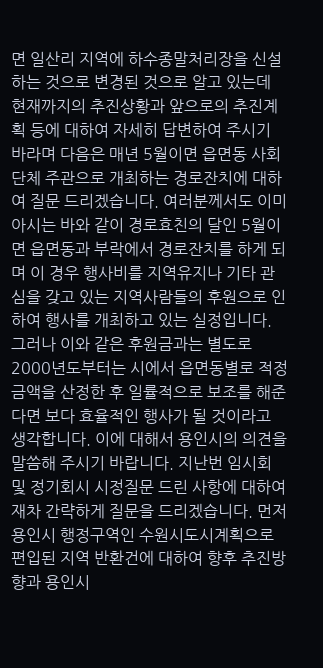면 일산리 지역에 하수종말처리장을 신설하는 것으로 변경된 것으로 알고 있는데 현재까지의 추진상황과 앞으로의 추진계획 등에 대하여 자세히 답변하여 주시기 바라며 다음은 매년 5월이면 읍면동 사회단체 주관으로 개최하는 경로잔치에 대하여 질문 드리겠습니다. 여러분께서도 이미 아시는 바와 같이 경로효친의 달인 5월이면 읍면동과 부락에서 경로잔치를 하게 되며 이 경우 행사비를 지역유지나 기타 관심을 갖고 있는 지역사람들의 후원으로 인하여 행사를 개최하고 있는 실정입니다. 그러나 이와 같은 후원금과는 별도로 2000년도부터는 시에서 읍면동별로 적정금액을 산정한 후 일률적으로 보조를 해준다면 보다 효율적인 행사가 될 것이라고 생각합니다. 이에 대해서 용인시의 의견을 말씀해 주시기 바랍니다. 지난번 임시회 및 정기회시 시정질문 드린 사항에 대하여 재차 간략하게 질문을 드리겠습니다. 먼저 용인시 행정구역인 수원시도시계획으로 편입된 지역 반환건에 대하여 향후 추진방향과 용인시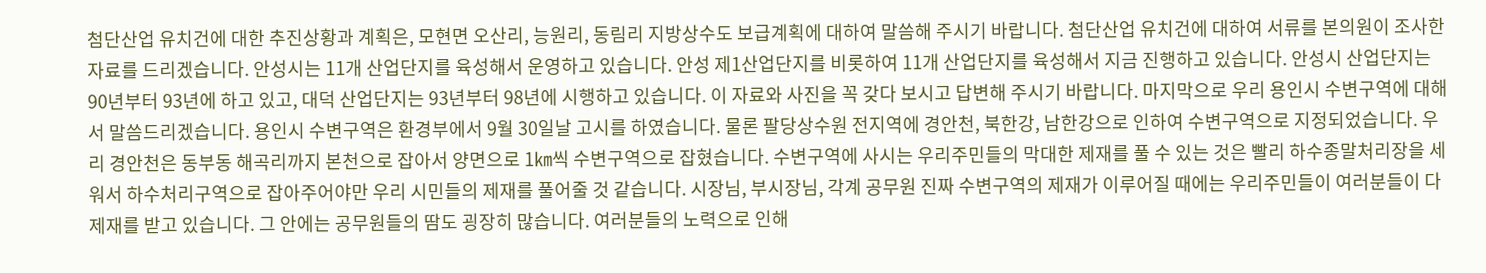첨단산업 유치건에 대한 추진상황과 계획은, 모현면 오산리, 능원리, 동림리 지방상수도 보급계획에 대하여 말씀해 주시기 바랍니다. 첨단산업 유치건에 대하여 서류를 본의원이 조사한 자료를 드리겠습니다. 안성시는 11개 산업단지를 육성해서 운영하고 있습니다. 안성 제1산업단지를 비롯하여 11개 산업단지를 육성해서 지금 진행하고 있습니다. 안성시 산업단지는 90년부터 93년에 하고 있고, 대덕 산업단지는 93년부터 98년에 시행하고 있습니다. 이 자료와 사진을 꼭 갖다 보시고 답변해 주시기 바랍니다. 마지막으로 우리 용인시 수변구역에 대해서 말씀드리겠습니다. 용인시 수변구역은 환경부에서 9월 30일날 고시를 하였습니다. 물론 팔당상수원 전지역에 경안천, 북한강, 남한강으로 인하여 수변구역으로 지정되었습니다. 우리 경안천은 동부동 해곡리까지 본천으로 잡아서 양면으로 1㎞씩 수변구역으로 잡혔습니다. 수변구역에 사시는 우리주민들의 막대한 제재를 풀 수 있는 것은 빨리 하수종말처리장을 세워서 하수처리구역으로 잡아주어야만 우리 시민들의 제재를 풀어줄 것 같습니다. 시장님, 부시장님, 각계 공무원 진짜 수변구역의 제재가 이루어질 때에는 우리주민들이 여러분들이 다 제재를 받고 있습니다. 그 안에는 공무원들의 땀도 굉장히 많습니다. 여러분들의 노력으로 인해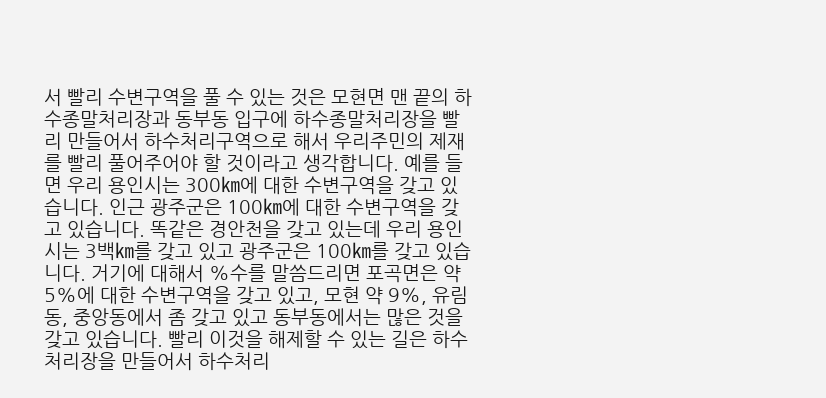서 빨리 수변구역을 풀 수 있는 것은 모현면 맨 끝의 하수종말처리장과 동부동 입구에 하수종말처리장을 빨리 만들어서 하수처리구역으로 해서 우리주민의 제재를 빨리 풀어주어야 할 것이라고 생각합니다. 예를 들면 우리 용인시는 300㎞에 대한 수변구역을 갖고 있습니다. 인근 광주군은 100㎞에 대한 수변구역을 갖고 있습니다. 똑같은 경안천을 갖고 있는데 우리 용인시는 3백㎞를 갖고 있고 광주군은 100㎞를 갖고 있습니다. 거기에 대해서 %수를 말씀드리면 포곡면은 약 5%에 대한 수변구역을 갖고 있고, 모현 약 9%, 유림동, 중앙동에서 좀 갖고 있고 동부동에서는 많은 것을 갖고 있습니다. 빨리 이것을 해제할 수 있는 길은 하수처리장을 만들어서 하수처리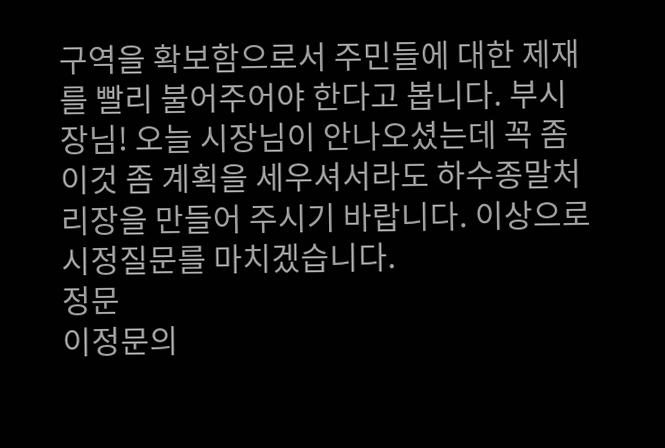구역을 확보함으로서 주민들에 대한 제재를 빨리 불어주어야 한다고 봅니다. 부시장님! 오늘 시장님이 안나오셨는데 꼭 좀 이것 좀 계획을 세우셔서라도 하수종말처리장을 만들어 주시기 바랍니다. 이상으로 시정질문를 마치겠습니다.
정문
이정문의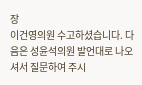장
이건영의원 수고하셨습니다. 다음은 성윤석의원 발언대로 나오셔서 질문하여 주시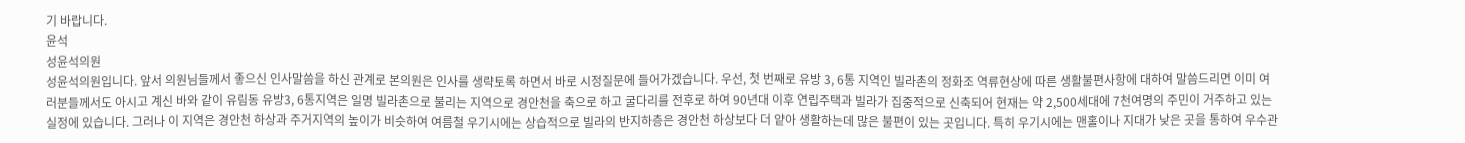기 바랍니다.
윤석
성윤석의원
성윤석의원입니다. 앞서 의원님들께서 좋으신 인사말씀을 하신 관계로 본의원은 인사를 생략토록 하면서 바로 시정질문에 들어가겠습니다. 우선, 첫 번째로 유방 3, 6통 지역인 빌라촌의 정화조 역류현상에 따른 생활불편사항에 대하여 말씀드리면 이미 여러분들께서도 아시고 계신 바와 같이 유림동 유방3, 6통지역은 일명 빌라촌으로 불리는 지역으로 경안천을 축으로 하고 굴다리를 전후로 하여 90년대 이후 연립주택과 빌라가 집중적으로 신축되어 현재는 약 2,500세대에 7천여명의 주민이 거주하고 있는 실정에 있습니다. 그러나 이 지역은 경안천 하상과 주거지역의 높이가 비슷하여 여름철 우기시에는 상습적으로 빌라의 반지하층은 경안천 하상보다 더 얕아 생활하는데 많은 불편이 있는 곳입니다. 특히 우기시에는 맨홀이나 지대가 낮은 곳을 통하여 우수관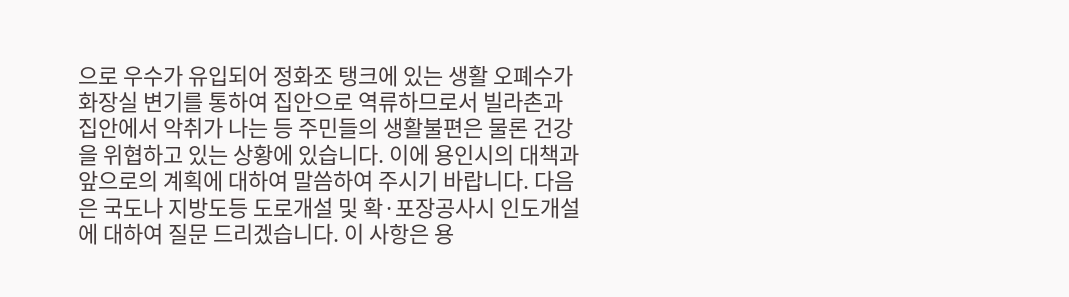으로 우수가 유입되어 정화조 탱크에 있는 생활 오폐수가 화장실 변기를 통하여 집안으로 역류하므로서 빌라촌과 집안에서 악취가 나는 등 주민들의 생활불편은 물론 건강을 위협하고 있는 상황에 있습니다. 이에 용인시의 대책과 앞으로의 계획에 대하여 말씀하여 주시기 바랍니다. 다음은 국도나 지방도등 도로개설 및 확·포장공사시 인도개설에 대하여 질문 드리겠습니다. 이 사항은 용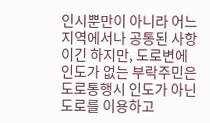인시뿐만이 아니라 어느 지역에서나 공통된 사항이긴 하지만, 도로변에 인도가 없는 부락주민은 도로통행시 인도가 아닌 도로를 이용하고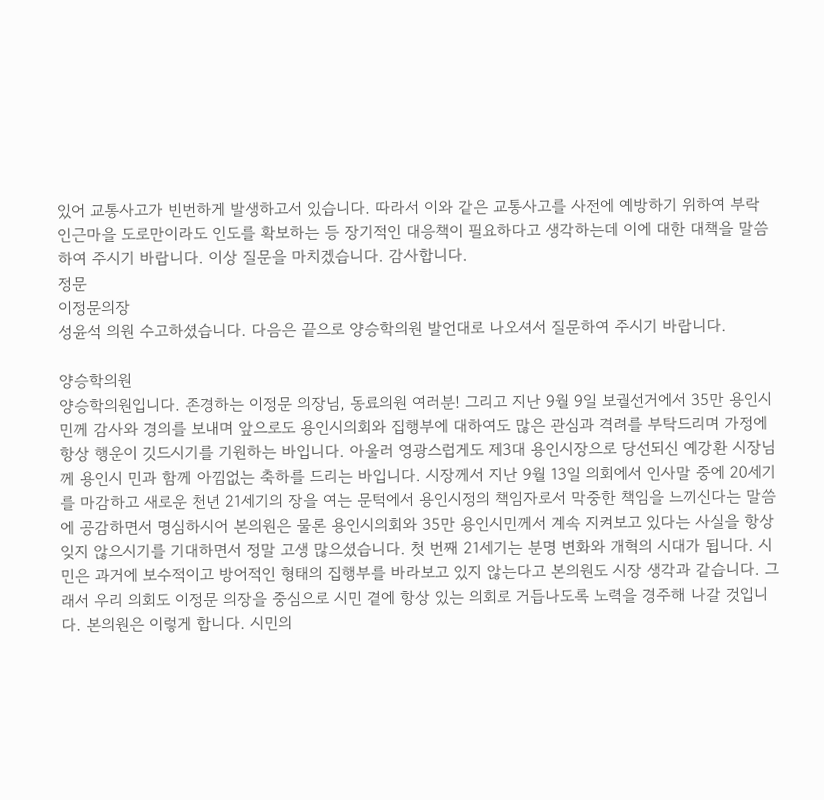있어 교통사고가 빈번하게 발생하고서 있습니다. 따라서 이와 같은 교통사고를 사전에 예방하기 위하여 부락 인근마을 도로만이라도 인도를 확보하는 등 장기적인 대응책이 필요하다고 생각하는데 이에 대한 대책을 말씀하여 주시기 바랍니다. 이상 질문을 마치겠습니다. 감사합니다.
정문
이정문의장
성윤석 의원 수고하셨습니다. 다음은 끝으로 양승학의원 발언대로 나오셔서 질문하여 주시기 바랍니다.

양승학의원
양승학의원입니다. 존경하는 이정문 의장님, 동료의원 여러분! 그리고 지난 9월 9일 보궐선거에서 35만 용인시민께 감사와 경의를 보내며 앞으로도 용인시의회와 집행부에 대하여도 많은 관심과 격려를 부탁드리며 가정에 항상 행운이 깃드시기를 기원하는 바입니다. 아울러 영광스럽게도 제3대 용인시장으로 당선되신 예강환 시장님께 용인시 민과 함께 아낌없는 축하를 드리는 바입니다. 시장께서 지난 9월 13일 의회에서 인사말 중에 20세기를 마감하고 새로운 천년 21세기의 장을 여는 문턱에서 용인시정의 책임자로서 막중한 책임을 느끼신다는 말씀에 공감하면서 명심하시어 본의원은 물론 용인시의회와 35만 용인시민께서 계속 지켜보고 있다는 사실을 항상 잊지 않으시기를 기대하면서 정말 고생 많으셨습니다. 첫 번째 21세기는 분명 변화와 개혁의 시대가 됩니다. 시민은 과거에 보수적이고 방어적인 형태의 집행부를 바라보고 있지 않는다고 본의원도 시장 생각과 같습니다. 그래서 우리 의회도 이정문 의장을 중심으로 시민 곁에 항상 있는 의회로 거듭나도록 노력을 경주해 나갈 것입니다. 본의원은 이렇게 합니다. 시민의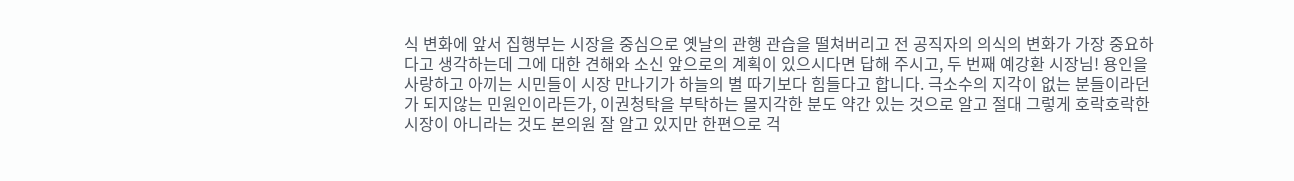식 변화에 앞서 집행부는 시장을 중심으로 옛날의 관행 관습을 떨쳐버리고 전 공직자의 의식의 변화가 가장 중요하다고 생각하는데 그에 대한 견해와 소신 앞으로의 계획이 있으시다면 답해 주시고, 두 번째 예강환 시장님! 용인을 사랑하고 아끼는 시민들이 시장 만나기가 하늘의 별 따기보다 힘들다고 합니다. 극소수의 지각이 없는 분들이라던가 되지않는 민원인이라든가, 이권청탁을 부탁하는 몰지각한 분도 약간 있는 것으로 알고 절대 그렇게 호락호락한 시장이 아니라는 것도 본의원 잘 알고 있지만 한편으로 걱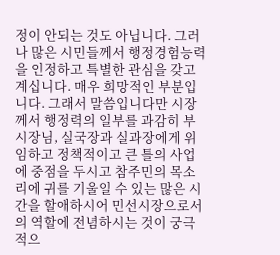정이 안되는 것도 아닙니다. 그러나 많은 시민들께서 행정경험능력을 인정하고 특별한 관심을 갖고 계십니다. 매우 희망적인 부분입니다. 그래서 말씀입니다만 시장께서 행정력의 일부를 과감히 부시장님, 실국장과 실과장에게 위임하고 정책적이고 큰 틀의 사업에 중점을 두시고 참주민의 목소리에 귀를 기울일 수 있는 많은 시간을 할애하시어 민선시장으로서의 역할에 전념하시는 것이 궁극적으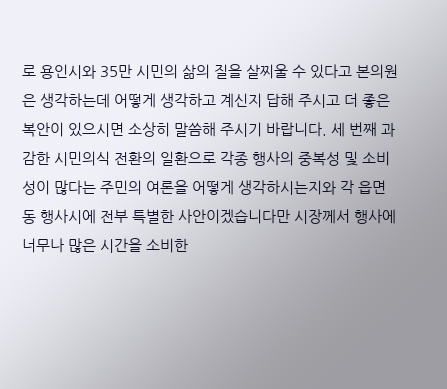로 용인시와 35만 시민의 삶의 질을 살찌울 수 있다고 본의원은 생각하는데 어떻게 생각하고 계신지 답해 주시고 더 좋은 복안이 있으시면 소상히 말씀해 주시기 바랍니다. 세 번째 과감한 시민의식 전환의 일환으로 각종 행사의 중복성 및 소비성이 많다는 주민의 여론을 어떻게 생각하시는지와 각 읍면동 행사시에 전부 특별한 사안이겠습니다만 시장께서 행사에 너무나 많은 시간을 소비한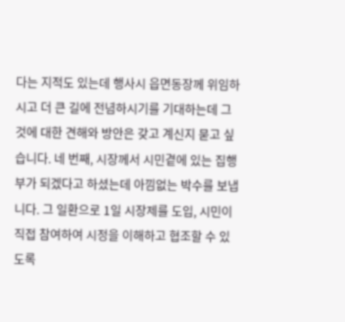다는 지적도 있는데 행사시 읍면동장께 위임하시고 더 큰 길에 전념하시기를 기대하는데 그것에 대한 견해와 방안은 갖고 계신지 묻고 싶습니다. 네 번째, 시장께서 시민곁에 있는 집행부가 되겠다고 하셨는데 아낌없는 박수를 보냅니다. 그 일환으로 1일 시장제를 도입, 시민이 직접 참여하여 시정을 이해하고 협조할 수 있도록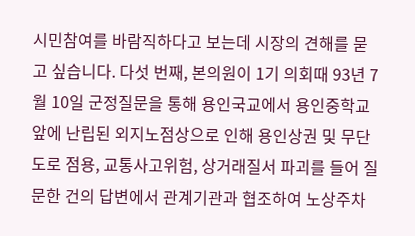시민참여를 바람직하다고 보는데 시장의 견해를 묻고 싶습니다. 다섯 번째, 본의원이 1기 의회때 93년 7월 10일 군정질문을 통해 용인국교에서 용인중학교 앞에 난립된 외지노점상으로 인해 용인상권 및 무단도로 점용, 교통사고위험, 상거래질서 파괴를 들어 질문한 건의 답변에서 관계기관과 협조하여 노상주차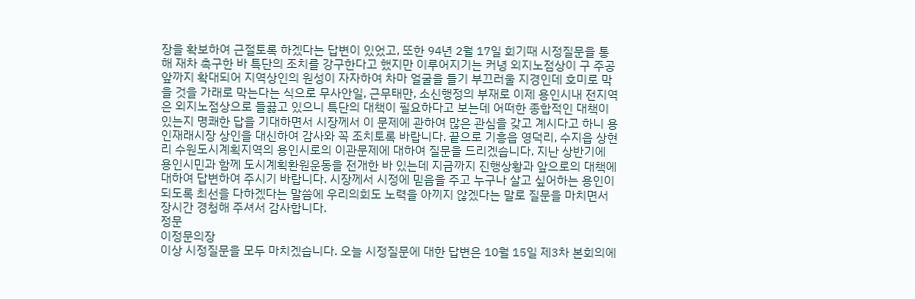장을 확보하여 근절토록 하겠다는 답변이 있었고, 또한 94년 2월 17일 회기때 시정질문을 통해 재차 촉구한 바 특단의 조치를 강구한다고 했지만 이루어지기는 커녕 외지노점상이 구 주공 앞까지 확대되어 지역상인의 원성이 자자하여 차마 얼굴을 들기 부끄러울 지경인데 호미로 막을 것을 가래로 막는다는 식으로 무사안일, 근무태만, 소신행정의 부재로 이제 용인시내 전지역은 외지노점상으로 들끓고 있으니 특단의 대책이 필요하다고 보는데 어떠한 종합적인 대책이 있는지 명쾌한 답을 기대하면서 시장께서 이 문제에 관하여 많은 관심을 갖고 계시다고 하니 용인재래시장 상인을 대신하여 감사와 꼭 조치토록 바랍니다. 끝으로 기흥읍 영덕리, 수지읍 상현리 수원도시계획지역의 용인시로의 이관문제에 대하여 질문을 드리겠습니다. 지난 상반기에 용인시민과 함께 도시계획환원운동을 전개한 바 있는데 지금까지 진행상황과 앞으로의 대책에 대하여 답변하여 주시기 바랍니다. 시장께서 시정에 믿음을 주고 누구나 살고 싶어하는 용인이 되도록 최선을 다하겠다는 말씀에 우리의회도 노력을 아끼지 않겠다는 말로 질문을 마치면서 장시간 경청해 주셔서 감사합니다.
정문
이정문의장
이상 시정질문을 모두 마치겠습니다. 오늘 시정질문에 대한 답변은 10월 15일 제3차 본회의에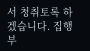서 청취토록 하겠습니다. 집행부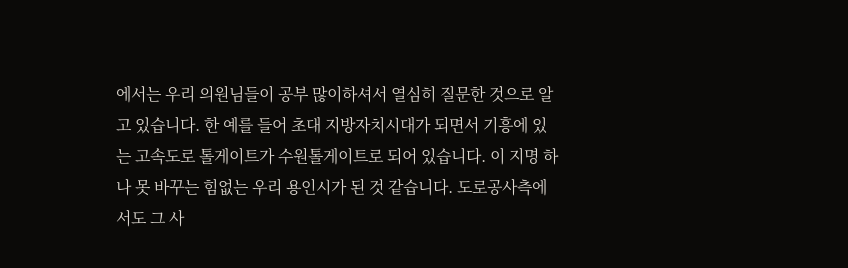에서는 우리 의원님들이 공부 많이하셔서 열심히 질문한 것으로 알고 있습니다. 한 예를 들어 초대 지방자치시대가 되면서 기흥에 있는 고속도로 톨게이트가 수원톨게이트로 되어 있습니다. 이 지명 하나 못 바꾸는 힘없는 우리 용인시가 된 것 같습니다. 도로공사측에서도 그 사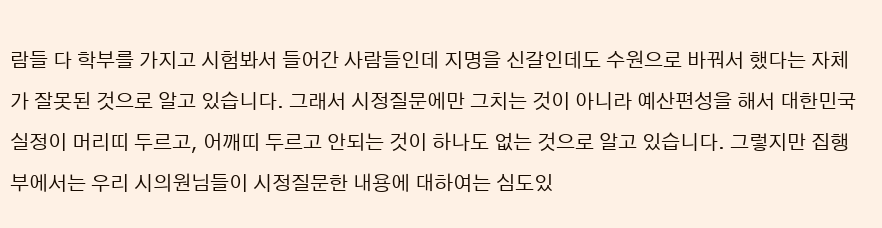람들 다 학부를 가지고 시험봐서 들어간 사람들인데 지명을 신갈인데도 수원으로 바꿔서 했다는 자체가 잘못된 것으로 알고 있습니다. 그래서 시정질문에만 그치는 것이 아니라 예산편성을 해서 대한민국 실정이 머리띠 두르고, 어깨띠 두르고 안되는 것이 하나도 없는 것으로 알고 있습니다. 그렇지만 집행부에서는 우리 시의원님들이 시정질문한 내용에 대하여는 심도있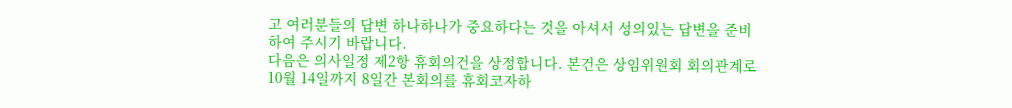고 여러분들의 답변 하나하나가 중요하다는 것을 아셔서 성의있는 답변을 준비하여 주시기 바랍니다.
다음은 의사일정 제2항 휴회의건을 상정합니다. 본건은 상임위원회 회의관계로 10월 14일까지 8일간 본회의를 휴회코자하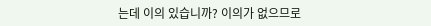는데 이의 있습니까? 이의가 없으므로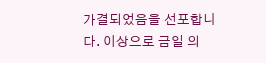가결되었음을 선포합니다. 이상으로 금일 의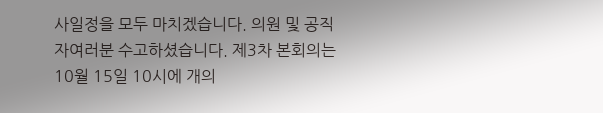사일정을 모두 마치겠습니다. 의원 및 공직자여러분 수고하셨습니다. 제3차 본회의는 10월 15일 10시에 개의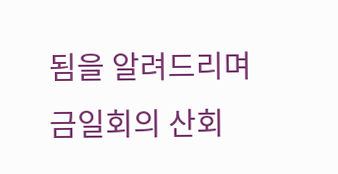됨을 알려드리며 금일회의 산회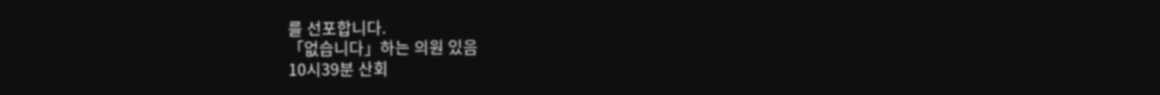를 선포합니다.
「없습니다」하는 의원 있음
10시39분 산회